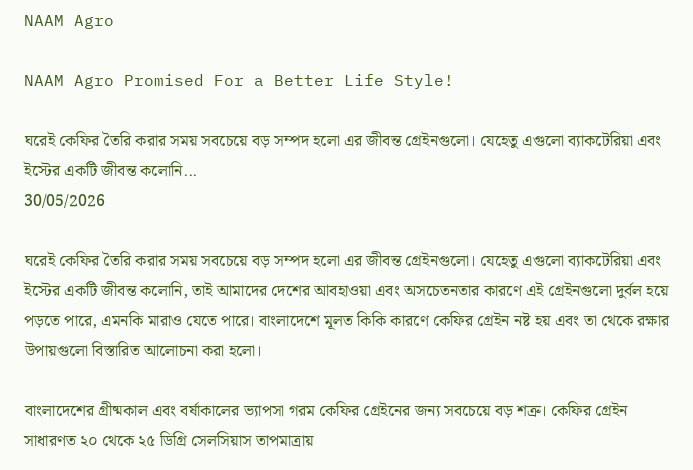NAAM Agro

NAAM Agro Promised For a Better Life Style!

ঘরেই কেফির তৈরি করার সময় সবচেয়ে বড় সম্পদ হলো এর জীবন্ত গ্রেইনগুলো। যেহেতু এগুলো ব্যাকটেরিয়া এবং ইস্টের একটি জীবন্ত কলোনি...
30/05/2026

ঘরেই কেফির তৈরি করার সময় সবচেয়ে বড় সম্পদ হলো এর জীবন্ত গ্রেইনগুলো। যেহেতু এগুলো ব্যাকটেরিয়া এবং ইস্টের একটি জীবন্ত কলোনি, তাই আমাদের দেশের আবহাওয়া এবং অসচেতনতার কারণে এই গ্রেইনগুলো দুর্বল হয়ে পড়তে পারে, এমনকি মারাও যেতে পারে। বাংলাদেশে মূলত কিকি কারণে কেফির গ্রেইন নষ্ট হয় এবং তা থেকে রক্ষার উপায়গুলো বিস্তারিত আলোচনা করা হলো।

বাংলাদেশের গ্রীষ্মকাল এবং বর্ষাকালের ভ্যাপসা গরম কেফির গ্রেইনের জন্য সবচেয়ে বড় শত্রু। কেফির গ্রেইন সাধারণত ২০ থেকে ২৫ ডিগ্রি সেলসিয়াস তাপমাত্রায়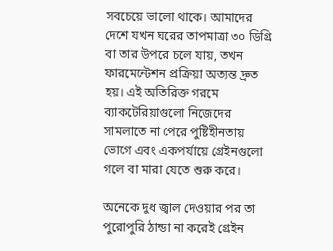সবচেয়ে ভালো থাকে। আমাদের দেশে যখন ঘরের তাপমাত্রা ৩০ ডিগ্রি বা তার উপরে চলে যায়, তখন ফারমেন্টেশন প্রক্রিয়া অত্যন্ত দ্রুত হয়। এই অতিরিক্ত গরমে ব্যাকটেরিয়াগুলো নিজেদের সামলাতে না পেরে পুষ্টিহীনতায় ভোগে এবং একপর্যায়ে গ্রেইনগুলো গলে বা মারা যেতে শুরু করে।

অনেকে দুধ জ্বাল দেওয়ার পর তা পুরোপুরি ঠান্ডা না করেই গ্রেইন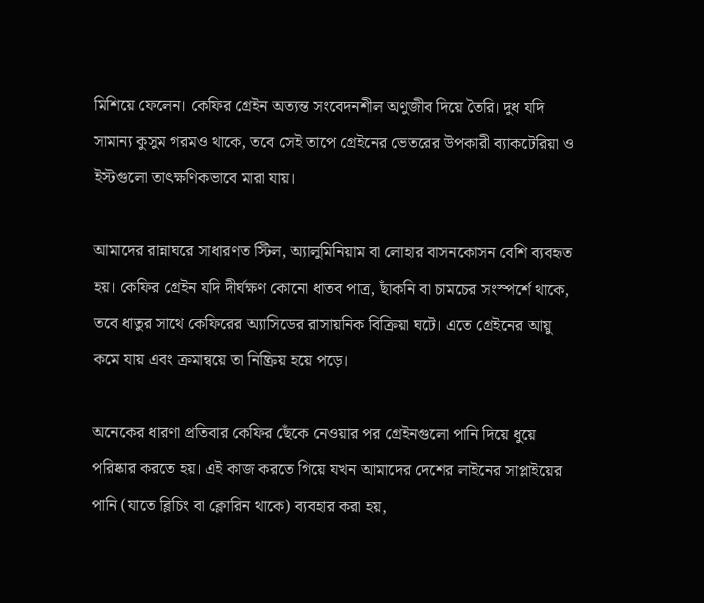মিশিয়ে ফেলেন। কেফির গ্রেইন অত্যন্ত সংবেদনশীল অণুজীব দিয়ে তৈরি। দুধ যদি সামান্য কুসুম গরমও থাকে, তবে সেই তাপে গ্রেইনের ভেতরের উপকারী ব্যাকটেরিয়া ও ইস্টগুলো তাৎক্ষণিকভাবে মারা যায়।

আমাদের রান্নাঘরে সাধারণত স্টিল, অ্যালুমিনিয়াম বা লোহার বাসনকোসন বেশি ব্যবহৃত হয়। কেফির গ্রেইন যদি দীর্ঘক্ষণ কোনো ধাতব পাত্র, ছাঁকনি বা চামচের সংস্পর্শে থাকে, তবে ধাতুর সাথে কেফিরের অ্যাসিডের রাসায়নিক বিক্রিয়া ঘটে। এতে গ্রেইনের আয়ু কমে যায় এবং ক্রমান্বয়ে তা নিষ্ক্রিয় হয়ে পড়ে।

অনেকের ধারণা প্রতিবার কেফির ছেঁকে নেওয়ার পর গ্রেইনগুলো পানি দিয়ে ধুয়ে পরিষ্কার করতে হয়। এই কাজ করতে গিয়ে যখন আমাদের দেশের লাইনের সাপ্লাইয়ের পানি (যাতে ব্লিচিং বা ক্লোরিন থাকে) ব্যবহার করা হয়,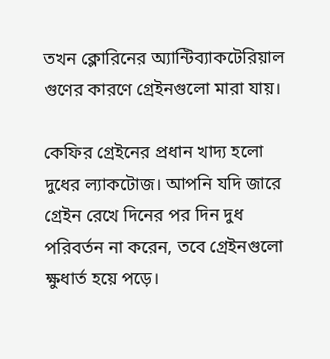তখন ক্লোরিনের অ্যান্টিব্যাকটেরিয়াল গুণের কারণে গ্রেইনগুলো মারা যায়।

কেফির গ্রেইনের প্রধান খাদ্য হলো দুধের ল্যাকটোজ। আপনি যদি জারে গ্রেইন রেখে দিনের পর দিন দুধ পরিবর্তন না করেন, তবে গ্রেইনগুলো ক্ষুধার্ত হয়ে পড়ে।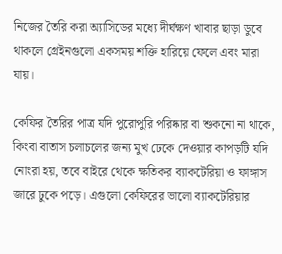নিজের তৈরি করা অ্যাসিডের মধ্যে দীর্ঘক্ষণ খাবার ছাড়া ডুবে থাকলে গ্রেইনগুলো একসময় শক্তি হারিয়ে ফেলে এবং মারা যায়।

কেফির তৈরির পাত্র যদি পুরোপুরি পরিষ্কার বা শুকনো না থাকে, কিংবা বাতাস চলাচলের জন্য মুখ ঢেকে দেওয়ার কাপড়টি যদি নোংরা হয়, তবে বাইরে থেকে ক্ষতিকর ব্যাকটেরিয়া ও ফাঙ্গাস জারে ঢুকে পড়ে। এগুলো কেফিরের ভালো ব্যাকটেরিয়ার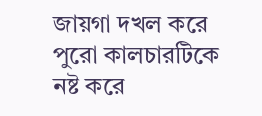জায়গা দখল করে পুরো কালচারটিকে নষ্ট করে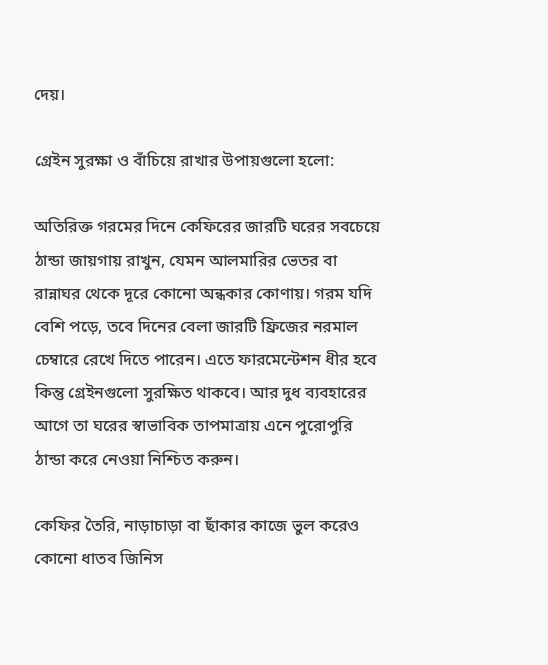দেয়।

গ্রেইন সুরক্ষা ও বাঁচিয়ে রাখার উপায়গুলো হলো:

অতিরিক্ত গরমের দিনে কেফিরের জারটি ঘরের সবচেয়ে ঠান্ডা জায়গায় রাখুন, যেমন আলমারির ভেতর বা রান্নাঘর থেকে দূরে কোনো অন্ধকার কোণায়। গরম যদি বেশি পড়ে, তবে দিনের বেলা জারটি ফ্রিজের নরমাল চেম্বারে রেখে দিতে পারেন। এতে ফারমেন্টেশন ধীর হবে কিন্তু গ্রেইনগুলো সুরক্ষিত থাকবে। আর দুধ ব্যবহারের আগে তা ঘরের স্বাভাবিক তাপমাত্রায় এনে পুরোপুরি ঠান্ডা করে নেওয়া নিশ্চিত করুন।

কেফির তৈরি, নাড়াচাড়া বা ছাঁকার কাজে ভুল করেও কোনো ধাতব জিনিস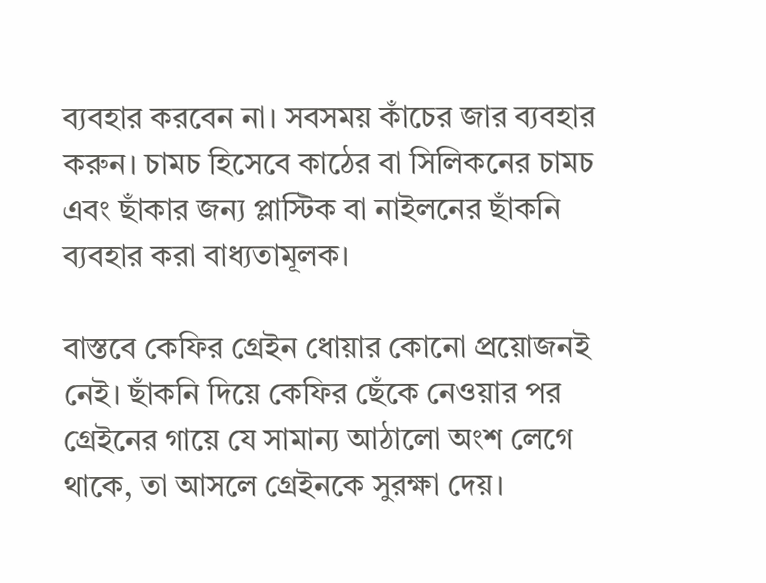ব্যবহার করবেন না। সবসময় কাঁচের জার ব্যবহার করুন। চামচ হিসেবে কাঠের বা সিলিকনের চামচ এবং ছাঁকার জন্য প্লাস্টিক বা নাইলনের ছাঁকনি ব্যবহার করা বাধ্যতামূলক।

বাস্তবে কেফির গ্রেইন ধোয়ার কোনো প্রয়োজনই নেই। ছাঁকনি দিয়ে কেফির ছেঁকে নেওয়ার পর গ্রেইনের গায়ে যে সামান্য আঠালো অংশ লেগে থাকে, তা আসলে গ্রেইনকে সুরক্ষা দেয়।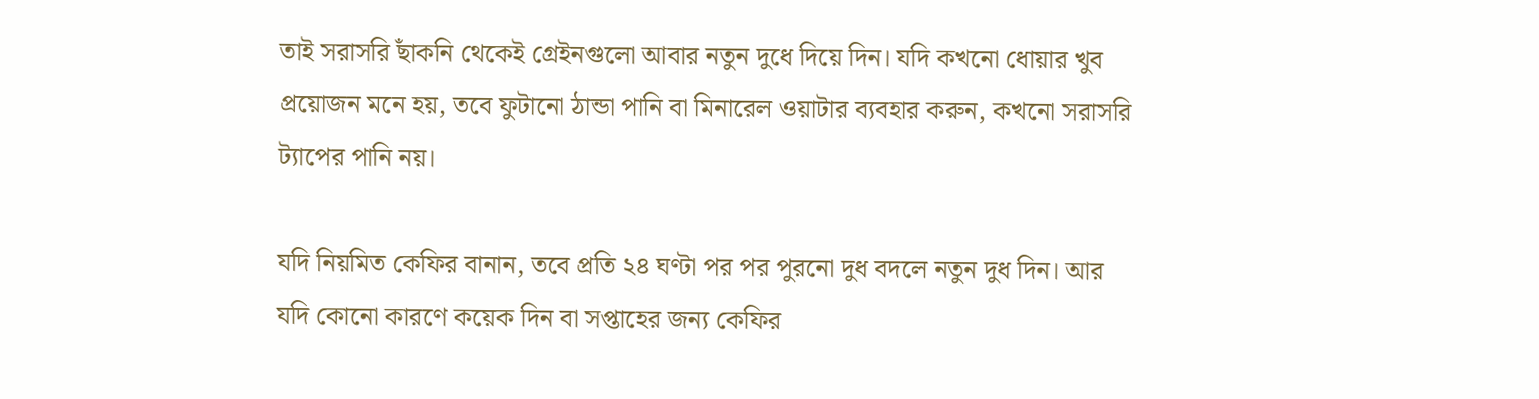তাই সরাসরি ছাঁকনি থেকেই গ্রেইনগুলো আবার নতুন দুধে দিয়ে দিন। যদি কখনো ধোয়ার খুব প্রয়োজন মনে হয়, তবে ফুটানো ঠান্ডা পানি বা মিনারেল ওয়াটার ব্যবহার করুন, কখনো সরাসরি ট্যাপের পানি নয়।

যদি নিয়মিত কেফির বানান, তবে প্রতি ২৪ ঘণ্টা পর পর পুরনো দুধ বদলে নতুন দুধ দিন। আর যদি কোনো কারণে কয়েক দিন বা সপ্তাহের জন্য কেফির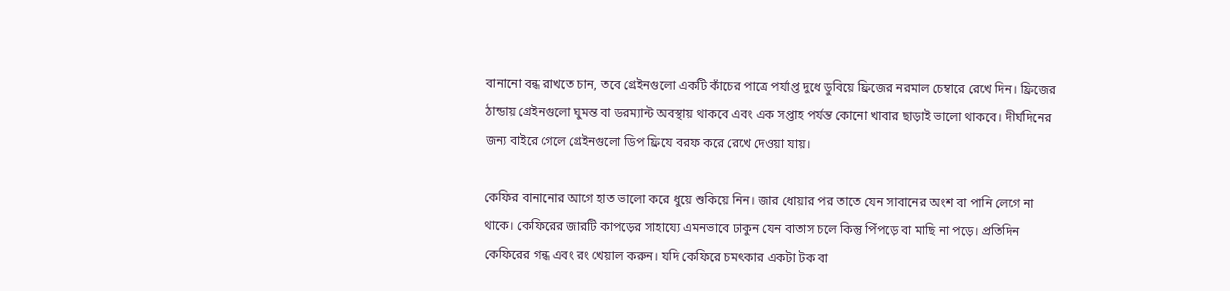বানানো বন্ধ রাখতে চান, তবে গ্রেইনগুলো একটি কাঁচের পাত্রে পর্যাপ্ত দুধে ডুবিয়ে ফ্রিজের নরমাল চেম্বারে রেখে দিন। ফ্রিজের ঠান্ডায় গ্রেইনগুলো ঘুমন্ত বা ডরম্যান্ট অবস্থায় থাকবে এবং এক সপ্তাহ পর্যন্ত কোনো খাবার ছাড়াই ভালো থাকবে। দীর্ঘদিনের জন্য বাইরে গেলে গ্রেইনগুলো ডিপ ফ্রিযে বরফ করে রেখে দেওয়া যায়।

কেফির বানানোর আগে হাত ভালো করে ধুয়ে শুকিয়ে নিন। জার ধোয়ার পর তাতে যেন সাবানের অংশ বা পানি লেগে না থাকে। কেফিরের জারটি কাপড়ের সাহায্যে এমনভাবে ঢাকুন যেন বাতাস চলে কিন্তু পিঁপড়ে বা মাছি না পড়ে। প্রতিদিন কেফিরের গন্ধ এবং রং খেয়াল করুন। যদি কেফিরে চমৎকার একটা টক বা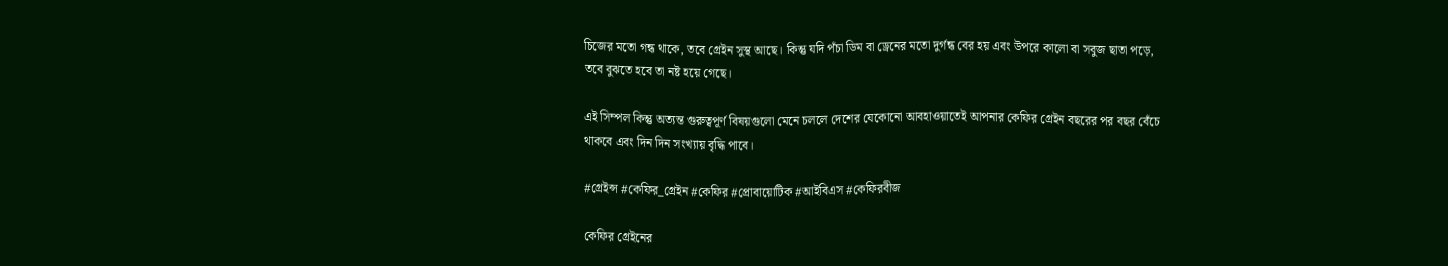চিজের মতো গন্ধ থাকে, তবে গ্রেইন সুস্থ আছে। কিন্তু যদি পঁচা ডিম বা ড্রেনের মতো দুর্গন্ধ বের হয় এবং উপরে কালো বা সবুজ ছাতা পড়ে, তবে বুঝতে হবে তা নষ্ট হয়ে গেছে।

এই সিম্পল কিন্তু অত্যন্ত গুরুত্বপূর্ণ বিষয়গুলো মেনে চললে দেশের যেকোনো আবহাওয়াতেই আপনার কেফির গ্রেইন বছরের পর বছর বেঁচে থাকবে এবং দিন দিন সংখ্যায় বৃদ্ধি পাবে।

#গ্রেইন্স #কেফির_গ্রেইন #কেফির #প্রোবায়োটিক #আইবিএস #কেফিরবীজ

কেফির গ্রেইনের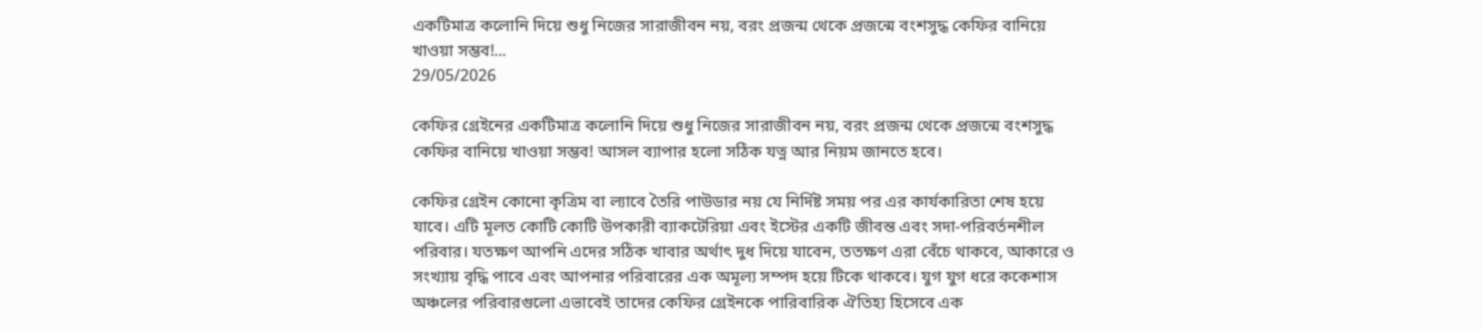একটিমাত্র কলোনি দিয়ে শুধু নিজের সারাজীবন নয়, বরং প্রজন্ম থেকে প্রজন্মে বংশসুদ্ধ কেফির বানিয়ে খাওয়া সম্ভব!...
29/05/2026

কেফির গ্রেইনের একটিমাত্র কলোনি দিয়ে শুধু নিজের সারাজীবন নয়, বরং প্রজন্ম থেকে প্রজন্মে বংশসুদ্ধ কেফির বানিয়ে খাওয়া সম্ভব! আসল ব্যাপার হলো সঠিক যত্ন আর নিয়ম জানতে হবে।

কেফির গ্রেইন কোনো কৃত্রিম বা ল্যাবে তৈরি পাউডার নয় যে নির্দিষ্ট সময় পর এর কার্যকারিতা শেষ হয়ে যাবে। এটি মূলত কোটি কোটি উপকারী ব্যাকটেরিয়া এবং ইস্টের একটি জীবন্ত এবং সদা-পরিবর্তনশীল পরিবার। যতক্ষণ আপনি এদের সঠিক খাবার অর্থাৎ দুধ দিয়ে যাবেন, ততক্ষণ এরা বেঁচে থাকবে, আকারে ও সংখ্যায় বৃদ্ধি পাবে এবং আপনার পরিবারের এক অমূল্য সম্পদ হয়ে টিকে থাকবে। যুগ যুগ ধরে ককেশাস অঞ্চলের পরিবারগুলো এভাবেই তাদের কেফির গ্রেইনকে পারিবারিক ঐতিহ্য হিসেবে এক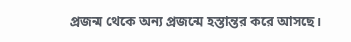প্রজন্ম থেকে অন্য প্রজন্মে হস্তান্তর করে আসছে।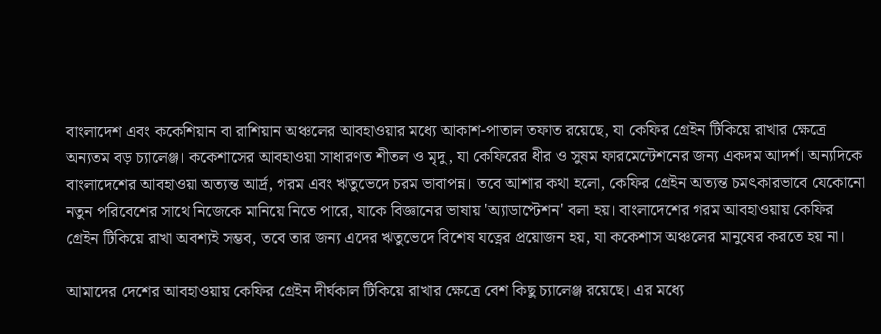বাংলাদেশ এবং ককেশিয়ান বা রাশিয়ান অঞ্চলের আবহাওয়ার মধ্যে আকাশ-পাতাল তফাত রয়েছে, যা কেফির গ্রেইন টিকিয়ে রাখার ক্ষেত্রে অন্যতম বড় চ্যালেঞ্জ। ককেশাসের আবহাওয়া সাধারণত শীতল ও মৃদু, যা কেফিরের ধীর ও সুষম ফারমেন্টেশনের জন্য একদম আদর্শ। অন্যদিকে বাংলাদেশের আবহাওয়া অত্যন্ত আর্দ্র, গরম এবং ঋতুভেদে চরম ভাবাপন্ন। তবে আশার কথা হলো, কেফির গ্রেইন অত্যন্ত চমৎকারভাবে যেকোনো নতুন পরিবেশের সাথে নিজেকে মানিয়ে নিতে পারে, যাকে বিজ্ঞানের ভাষায় 'অ্যাডাপ্টেশন' বলা হয়। বাংলাদেশের গরম আবহাওয়ায় কেফির গ্রেইন টিকিয়ে রাখা অবশ্যই সম্ভব, তবে তার জন্য এদের ঋতুভেদে বিশেষ যত্নের প্রয়োজন হয়, যা ককেশাস অঞ্চলের মানুষের করতে হয় না।

আমাদের দেশের আবহাওয়ায় কেফির গ্রেইন দীর্ঘকাল টিকিয়ে রাখার ক্ষেত্রে বেশ কিছু চ্যালেঞ্জ রয়েছে। এর মধ্যে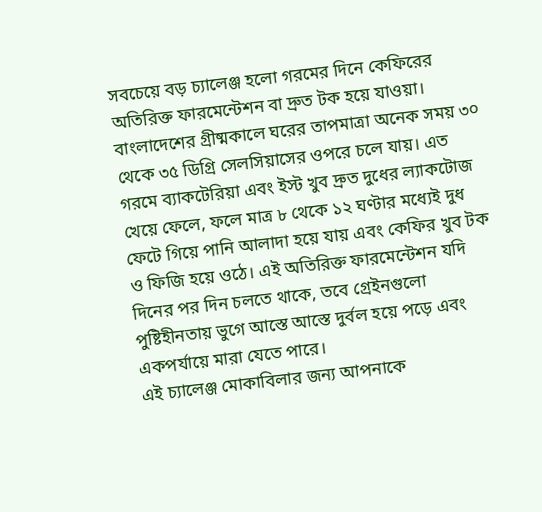সবচেয়ে বড় চ্যালেঞ্জ হলো গরমের দিনে কেফিরের অতিরিক্ত ফারমেন্টেশন বা দ্রুত টক হয়ে যাওয়া। বাংলাদেশের গ্রীষ্মকালে ঘরের তাপমাত্রা অনেক সময় ৩০ থেকে ৩৫ ডিগ্রি সেলসিয়াসের ওপরে চলে যায়। এত গরমে ব্যাকটেরিয়া এবং ইস্ট খুব দ্রুত দুধের ল্যাকটোজ খেয়ে ফেলে, ফলে মাত্র ৮ থেকে ১২ ঘণ্টার মধ্যেই দুধ ফেটে গিয়ে পানি আলাদা হয়ে যায় এবং কেফির খুব টক ও ফিজি হয়ে ওঠে। এই অতিরিক্ত ফারমেন্টেশন যদি দিনের পর দিন চলতে থাকে, তবে গ্রেইনগুলো পুষ্টিহীনতায় ভুগে আস্তে আস্তে দুর্বল হয়ে পড়ে এবং একপর্যায়ে মারা যেতে পারে।
এই চ্যালেঞ্জ মোকাবিলার জন্য আপনাকে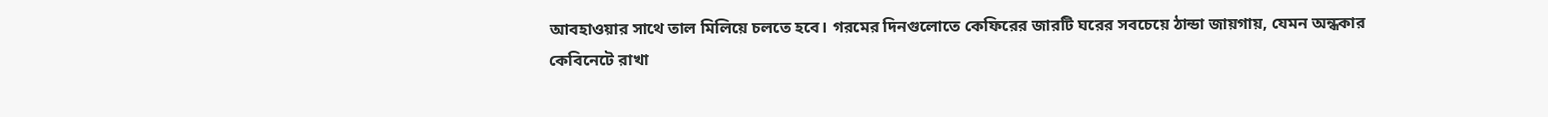আবহাওয়ার সাথে তাল মিলিয়ে চলতে হবে। গরমের দিনগুলোতে কেফিরের জারটি ঘরের সবচেয়ে ঠান্ডা জায়গায়, যেমন অন্ধকার কেবিনেটে রাখা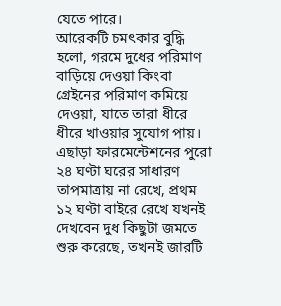যেতে পারে।
আরেকটি চমৎকার বুদ্ধি হলো, গরমে দুধের পরিমাণ বাড়িয়ে দেওয়া কিংবা গ্রেইনের পরিমাণ কমিয়ে দেওয়া, যাতে তারা ধীরে ধীরে খাওয়ার সুযোগ পায়। এছাড়া ফারমেন্টেশনের পুরো ২৪ ঘণ্টা ঘরের সাধারণ তাপমাত্রায় না রেখে, প্রথম ১২ ঘণ্টা বাইরে রেখে যখনই দেখবেন দুধ কিছুটা জমতে শুরু করেছে, তখনই জারটি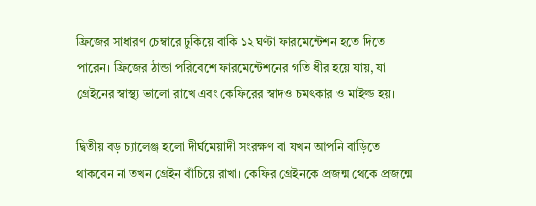ফ্রিজের সাধারণ চেম্বারে ঢুকিয়ে বাকি ১২ ঘণ্টা ফারমেন্টেশন হতে দিতে পারেন। ফ্রিজের ঠান্ডা পরিবেশে ফারমেন্টেশনের গতি ধীর হয়ে যায়, যা গ্রেইনের স্বাস্থ্য ভালো রাখে এবং কেফিরের স্বাদও চমৎকার ও মাইল্ড হয়।

দ্বিতীয় বড় চ্যালেঞ্জ হলো দীর্ঘমেয়াদী সংরক্ষণ বা যখন আপনি বাড়িতে থাকবেন না তখন গ্রেইন বাঁচিয়ে রাখা। কেফির গ্রেইনকে প্রজন্ম থেকে প্রজন্মে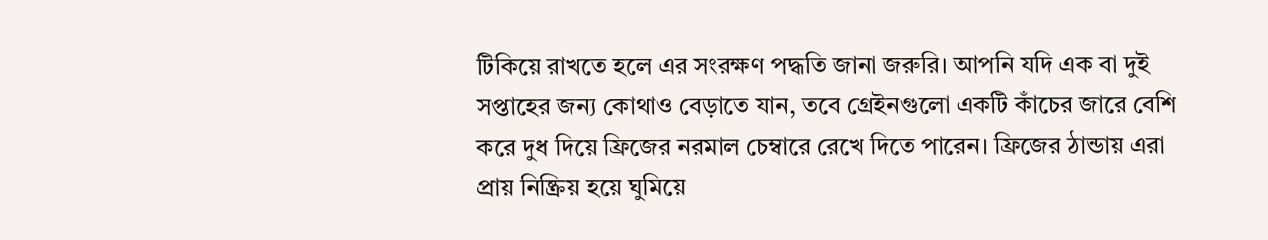টিকিয়ে রাখতে হলে এর সংরক্ষণ পদ্ধতি জানা জরুরি। আপনি যদি এক বা দুই সপ্তাহের জন্য কোথাও বেড়াতে যান, তবে গ্রেইনগুলো একটি কাঁচের জারে বেশি করে দুধ দিয়ে ফ্রিজের নরমাল চেম্বারে রেখে দিতে পারেন। ফ্রিজের ঠান্ডায় এরা প্রায় নিষ্ক্রিয় হয়ে ঘুমিয়ে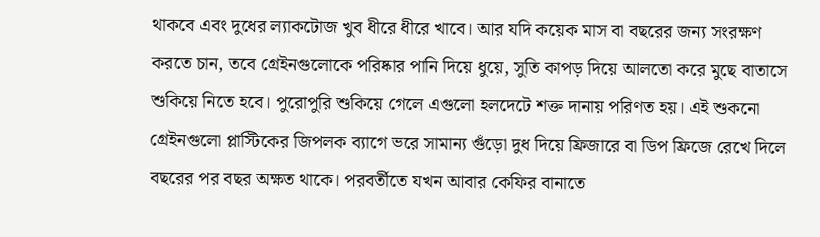থাকবে এবং দুধের ল্যাকটোজ খুব ধীরে ধীরে খাবে। আর যদি কয়েক মাস বা বছরের জন্য সংরক্ষণ করতে চান, তবে গ্রেইনগুলোকে পরিষ্কার পানি দিয়ে ধুয়ে, সুতি কাপড় দিয়ে আলতো করে মুছে বাতাসে শুকিয়ে নিতে হবে। পুরোপুরি শুকিয়ে গেলে এগুলো হলদেটে শক্ত দানায় পরিণত হয়। এই শুকনো গ্রেইনগুলো প্লাস্টিকের জিপলক ব্যাগে ভরে সামান্য গুঁড়ো দুধ দিয়ে ফ্রিজারে বা ডিপ ফ্রিজে রেখে দিলে বছরের পর বছর অক্ষত থাকে। পরবর্তীতে যখন আবার কেফির বানাতে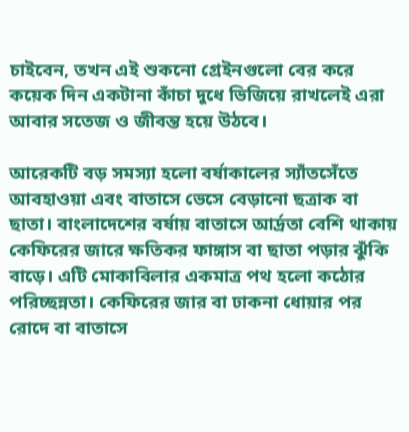চাইবেন, তখন এই শুকনো গ্রেইনগুলো বের করে কয়েক দিন একটানা কাঁচা দুধে ভিজিয়ে রাখলেই এরা আবার সতেজ ও জীবন্ত হয়ে উঠবে।

আরেকটি বড় সমস্যা হলো বর্ষাকালের স্যাঁতসেঁতে আবহাওয়া এবং বাতাসে ভেসে বেড়ানো ছত্রাক বা ছাতা। বাংলাদেশের বর্ষায় বাতাসে আর্দ্রতা বেশি থাকায় কেফিরের জারে ক্ষতিকর ফাঙ্গাস বা ছাতা পড়ার ঝুঁকি বাড়ে। এটি মোকাবিলার একমাত্র পথ হলো কঠোর পরিচ্ছন্নতা। কেফিরের জার বা ঢাকনা ধোয়ার পর রোদে বা বাতাসে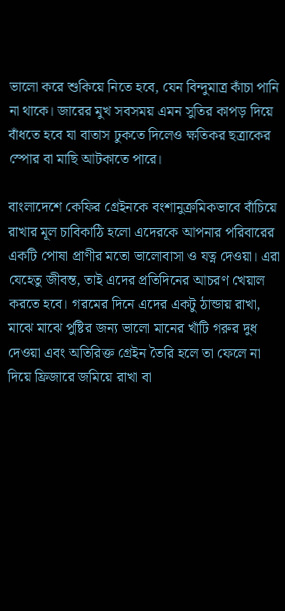ভালো করে শুকিয়ে নিতে হবে, যেন বিন্দুমাত্র কাঁচা পানি না থাকে। জারের মুখ সবসময় এমন সুতির কাপড় দিয়ে বাঁধতে হবে যা বাতাস ঢুকতে দিলেও ক্ষতিকর ছত্রাকের স্পোর বা মাছি আটকাতে পারে।

বাংলাদেশে কেফির গ্রেইনকে বংশানুক্রমিকভাবে বাঁচিয়ে রাখার মূল চাবিকাঠি হলো এদেরকে আপনার পরিবারের একটি পোষা প্রাণীর মতো ভালোবাসা ও যত্ন দেওয়া। এরা যেহেতু জীবন্ত, তাই এদের প্রতিদিনের আচরণ খেয়াল করতে হবে। গরমের দিনে এদের একটু ঠান্ডায় রাখা, মাঝে মাঝে পুষ্টির জন্য ভালো মানের খাঁটি গরুর দুধ দেওয়া এবং অতিরিক্ত গ্রেইন তৈরি হলে তা ফেলে না দিয়ে ফ্রিজারে জমিয়ে রাখা বা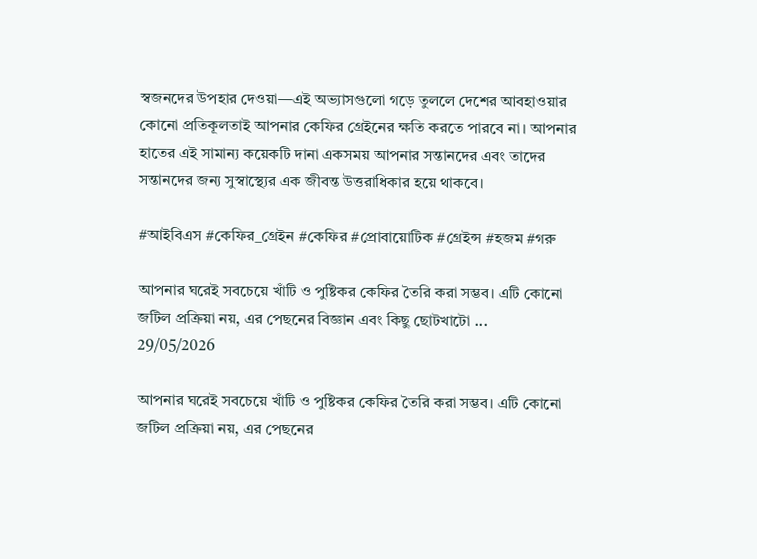স্বজনদের উপহার দেওয়া—এই অভ্যাসগুলো গড়ে তুললে দেশের আবহাওয়ার কোনো প্রতিকূলতাই আপনার কেফির গ্রেইনের ক্ষতি করতে পারবে না। আপনার হাতের এই সামান্য কয়েকটি দানা একসময় আপনার সন্তানদের এবং তাদের সন্তানদের জন্য সুস্বাস্থ্যের এক জীবন্ত উত্তরাধিকার হয়ে থাকবে।

#আইবিএস #কেফির_গ্রেইন #কেফির #প্রোবায়োটিক #গ্রেইন্স #হজম #গরু

আপনার ঘরেই সবচেয়ে খাঁটি ও পুষ্টিকর কেফির তৈরি করা সম্ভব। এটি কোনো জটিল প্রক্রিয়া নয়, এর পেছনের বিজ্ঞান এবং কিছু ছোটখাটো ...
29/05/2026

আপনার ঘরেই সবচেয়ে খাঁটি ও পুষ্টিকর কেফির তৈরি করা সম্ভব। এটি কোনো জটিল প্রক্রিয়া নয়, এর পেছনের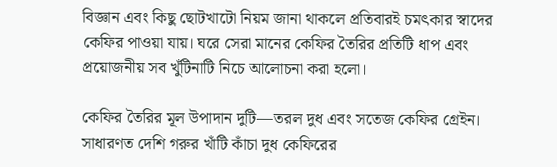বিজ্ঞান এবং কিছু ছোটখাটো নিয়ম জানা থাকলে প্রতিবারই চমৎকার স্বাদের কেফির পাওয়া যায়। ঘরে সেরা মানের কেফির তৈরির প্রতিটি ধাপ এবং প্রয়োজনীয় সব খুঁটিনাটি নিচে আলোচনা করা হলো।

কেফির তৈরির মূল উপাদান দুটি—তরল দুধ এবং সতেজ কেফির গ্রেইন। সাধারণত দেশি গরুর খাঁটি কাঁচা দুধ কেফিরের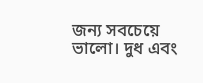জন্য সবচেয়ে ভালো। দুধ এবং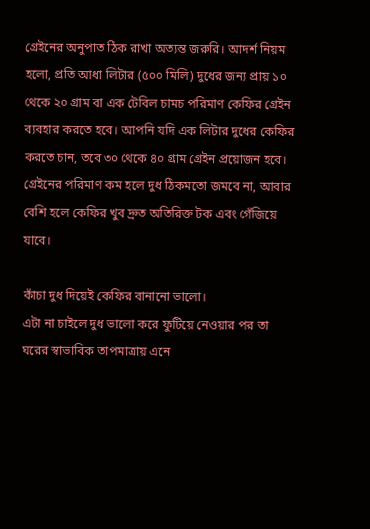গ্রেইনের অনুপাত ঠিক রাখা অত্যন্ত জরুরি। আদর্শ নিয়ম হলো, প্রতি আধা লিটার (৫০০ মিলি) দুধের জন্য প্রায় ১০ থেকে ২০ গ্রাম বা এক টেবিল চামচ পরিমাণ কেফির গ্রেইন ব্যবহার করতে হবে। আপনি যদি এক লিটার দুধের কেফির করতে চান, তবে ৩০ থেকে ৪০ গ্রাম গ্রেইন প্রয়োজন হবে। গ্রেইনের পরিমাণ কম হলে দুধ ঠিকমতো জমবে না, আবার বেশি হলে কেফির খুব দ্রুত অতিরিক্ত টক এবং গেঁজিয়ে যাবে।

কাঁচা দুধ দিয়েই কেফির বানানো ভালো।
এটা না চাইলে দুধ ভালো করে ফুটিয়ে নেওয়ার পর তা ঘরের স্বাভাবিক তাপমাত্রায় এনে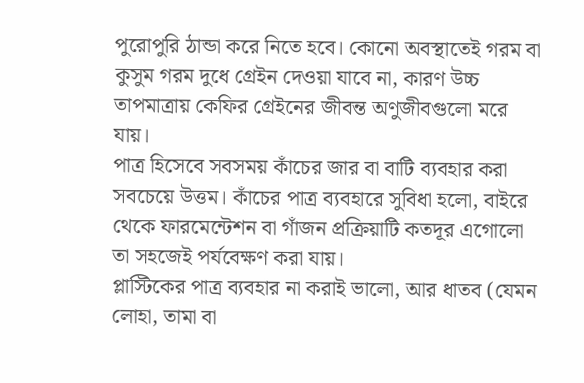পুরোপুরি ঠান্ডা করে নিতে হবে। কোনো অবস্থাতেই গরম বা কুসুম গরম দুধে গ্রেইন দেওয়া যাবে না, কারণ উচ্চ তাপমাত্রায় কেফির গ্রেইনের জীবন্ত অণুজীবগুলো মরে যায়।
পাত্র হিসেবে সবসময় কাঁচের জার বা বাটি ব্যবহার করা সবচেয়ে উত্তম। কাঁচের পাত্র ব্যবহারে সুবিধা হলো, বাইরে থেকে ফারমেন্টেশন বা গাঁজন প্রক্রিয়াটি কতদূর এগোলো তা সহজেই পর্যবেক্ষণ করা যায়।
প্লাস্টিকের পাত্র ব্যবহার না করাই ভালো, আর ধাতব (যেমন লোহা, তামা বা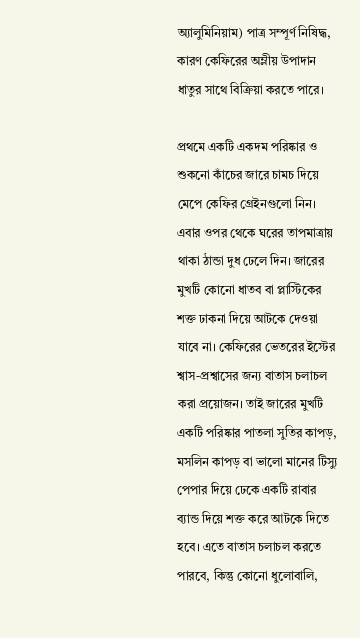অ্যালুমিনিয়াম) পাত্র সম্পূর্ণ নিষিদ্ধ, কারণ কেফিরের অম্লীয় উপাদান ধাতুর সাথে বিক্রিয়া করতে পারে।

প্রথমে একটি একদম পরিষ্কার ও শুকনো কাঁচের জারে চামচ দিয়ে মেপে কেফির গ্রেইনগুলো নিন। এবার ওপর থেকে ঘরের তাপমাত্রায় থাকা ঠান্ডা দুধ ঢেলে দিন। জারের মুখটি কোনো ধাতব বা প্লাস্টিকের শক্ত ঢাকনা দিয়ে আটকে দেওয়া যাবে না। কেফিরের ভেতরের ইস্টের শ্বাস-প্রশ্বাসের জন্য বাতাস চলাচল করা প্রয়োজন। তাই জারের মুখটি একটি পরিষ্কার পাতলা সুতির কাপড়, মসলিন কাপড় বা ভালো মানের টিস্যু পেপার দিয়ে ঢেকে একটি রাবার ব্যান্ড দিয়ে শক্ত করে আটকে দিতে হবে। এতে বাতাস চলাচল করতে পারবে, কিন্তু কোনো ধুলোবালি,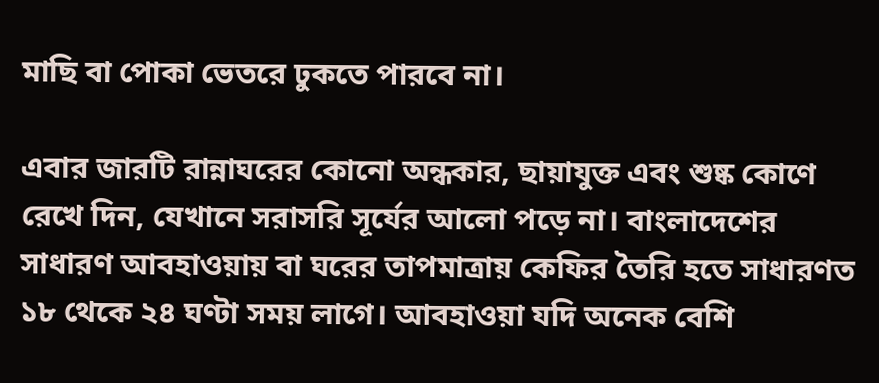মাছি বা পোকা ভেতরে ঢুকতে পারবে না।

এবার জারটি রান্নাঘরের কোনো অন্ধকার, ছায়াযুক্ত এবং শুষ্ক কোণে রেখে দিন, যেখানে সরাসরি সূর্যের আলো পড়ে না। বাংলাদেশের সাধারণ আবহাওয়ায় বা ঘরের তাপমাত্রায় কেফির তৈরি হতে সাধারণত ১৮ থেকে ২৪ ঘণ্টা সময় লাগে। আবহাওয়া যদি অনেক বেশি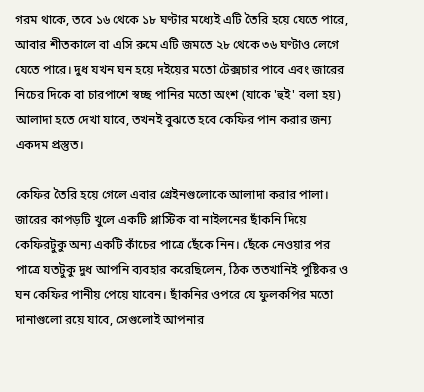গরম থাকে, তবে ১৬ থেকে ১৮ ঘণ্টার মধ্যেই এটি তৈরি হয়ে যেতে পারে, আবার শীতকালে বা এসি রুমে এটি জমতে ২৮ থেকে ৩৬ ঘণ্টাও লেগে যেতে পারে। দুধ যখন ঘন হয়ে দইয়ের মতো টেক্সচার পাবে এবং জারের নিচের দিকে বা চারপাশে স্বচ্ছ পানির মতো অংশ (যাকে 'হুই' বলা হয়) আলাদা হতে দেখা যাবে, তখনই বুঝতে হবে কেফির পান করার জন্য একদম প্রস্তুত।

কেফির তৈরি হয়ে গেলে এবার গ্রেইনগুলোকে আলাদা করার পালা। জারের কাপড়টি খুলে একটি প্লাস্টিক বা নাইলনের ছাঁকনি দিয়ে কেফিরটুকু অন্য একটি কাঁচের পাত্রে ছেঁকে নিন। ছেঁকে নেওয়ার পর পাত্রে যতটুকু দুধ আপনি ব্যবহার করেছিলেন, ঠিক ততখানিই পুষ্টিকর ও ঘন কেফির পানীয় পেয়ে যাবেন। ছাঁকনির ওপরে যে ফুলকপির মতো দানাগুলো রয়ে যাবে, সেগুলোই আপনার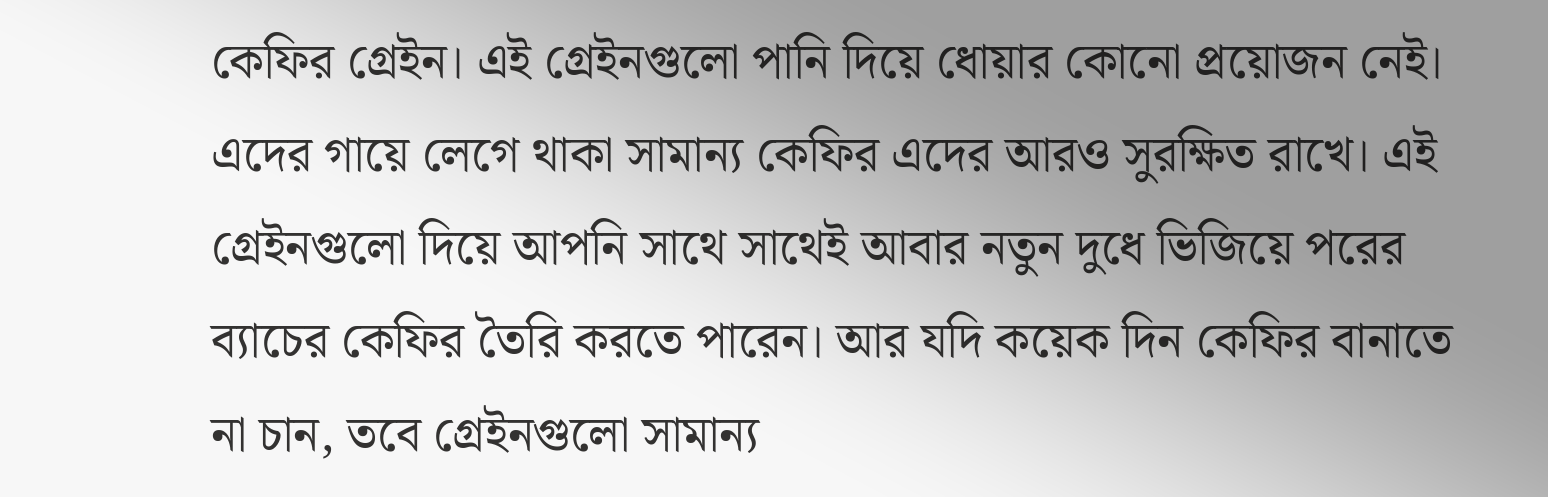কেফির গ্রেইন। এই গ্রেইনগুলো পানি দিয়ে ধোয়ার কোনো প্রয়োজন নেই। এদের গায়ে লেগে থাকা সামান্য কেফির এদের আরও সুরক্ষিত রাখে। এই গ্রেইনগুলো দিয়ে আপনি সাথে সাথেই আবার নতুন দুধে ভিজিয়ে পরের ব্যাচের কেফির তৈরি করতে পারেন। আর যদি কয়েক দিন কেফির বানাতে না চান, তবে গ্রেইনগুলো সামান্য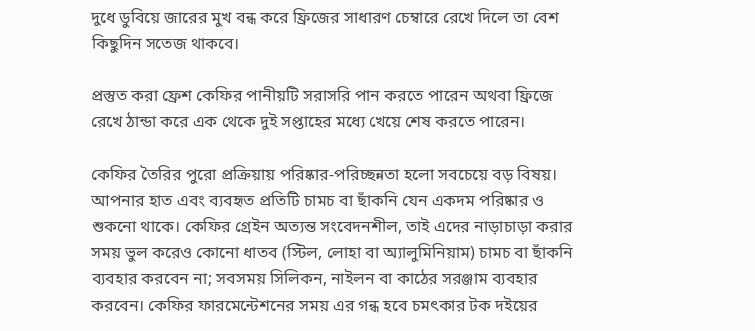দুধে ডুবিয়ে জারের মুখ বন্ধ করে ফ্রিজের সাধারণ চেম্বারে রেখে দিলে তা বেশ কিছুদিন সতেজ থাকবে।

প্রস্তুত করা ফ্রেশ কেফির পানীয়টি সরাসরি পান করতে পারেন অথবা ফ্রিজে রেখে ঠান্ডা করে এক থেকে দুই সপ্তাহের মধ্যে খেয়ে শেষ করতে পারেন।

কেফির তৈরির পুরো প্রক্রিয়ায় পরিষ্কার-পরিচ্ছন্নতা হলো সবচেয়ে বড় বিষয়। আপনার হাত এবং ব্যবহৃত প্রতিটি চামচ বা ছাঁকনি যেন একদম পরিষ্কার ও শুকনো থাকে। কেফির গ্রেইন অত্যন্ত সংবেদনশীল, তাই এদের নাড়াচাড়া করার সময় ভুল করেও কোনো ধাতব (স্টিল, লোহা বা অ্যালুমিনিয়াম) চামচ বা ছাঁকনি ব্যবহার করবেন না; সবসময় সিলিকন, নাইলন বা কাঠের সরঞ্জাম ব্যবহার করবেন। কেফির ফারমেন্টেশনের সময় এর গন্ধ হবে চমৎকার টক দইয়ের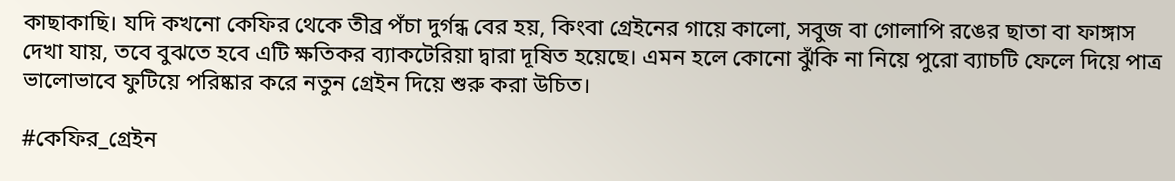কাছাকাছি। যদি কখনো কেফির থেকে তীব্র পঁচা দুর্গন্ধ বের হয়, কিংবা গ্রেইনের গায়ে কালো, সবুজ বা গোলাপি রঙের ছাতা বা ফাঙ্গাস দেখা যায়, তবে বুঝতে হবে এটি ক্ষতিকর ব্যাকটেরিয়া দ্বারা দূষিত হয়েছে। এমন হলে কোনো ঝুঁকি না নিয়ে পুরো ব্যাচটি ফেলে দিয়ে পাত্র ভালোভাবে ফুটিয়ে পরিষ্কার করে নতুন গ্রেইন দিয়ে শুরু করা উচিত।

#কেফির_গ্রেইন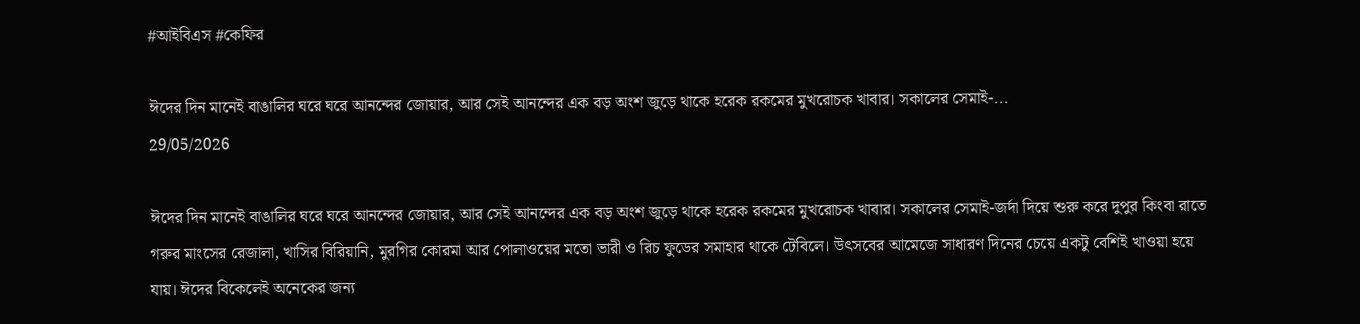#আইবিএস #কেফির

ঈদের দিন মানেই বাঙালির ঘরে ঘরে আনন্দের জোয়ার, আর সেই আনন্দের এক বড় অংশ জুড়ে থাকে হরেক রকমের মুখরোচক খাবার। সকালের সেমাই-...
29/05/2026

ঈদের দিন মানেই বাঙালির ঘরে ঘরে আনন্দের জোয়ার, আর সেই আনন্দের এক বড় অংশ জুড়ে থাকে হরেক রকমের মুখরোচক খাবার। সকালের সেমাই-জর্দা দিয়ে শুরু করে দুপুর কিংবা রাতে গরুর মাংসের রেজালা, খাসির বিরিয়ানি, মুরগির কোরমা আর পোলাওয়ের মতো ভারী ও রিচ ফুডের সমাহার থাকে টেবিলে। উৎসবের আমেজে সাধারণ দিনের চেয়ে একটু বেশিই খাওয়া হয়ে যায়। ঈদের বিকেলেই অনেকের জন্য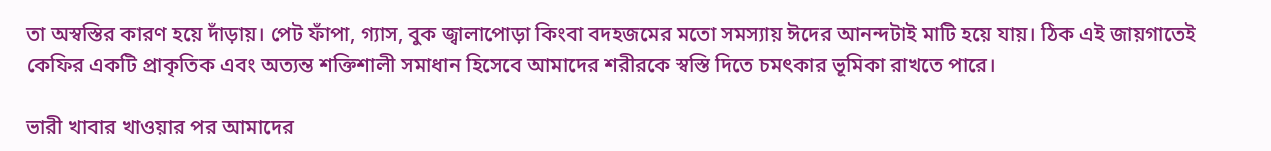তা অস্বস্তির কারণ হয়ে দাঁড়ায়। পেট ফাঁপা, গ্যাস, বুক জ্বালাপোড়া কিংবা বদহজমের মতো সমস্যায় ঈদের আনন্দটাই মাটি হয়ে যায়। ঠিক এই জায়গাতেই কেফির একটি প্রাকৃতিক এবং অত্যন্ত শক্তিশালী সমাধান হিসেবে আমাদের শরীরকে স্বস্তি দিতে চমৎকার ভূমিকা রাখতে পারে।

ভারী খাবার খাওয়ার পর আমাদের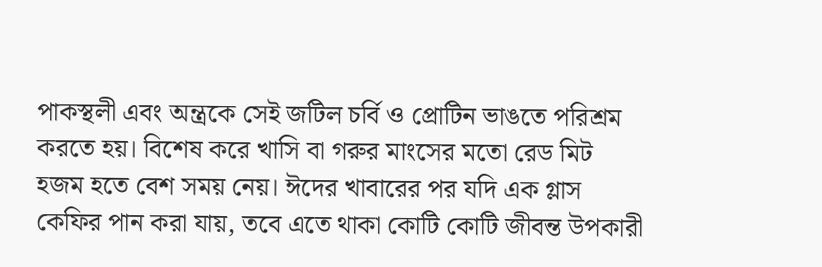পাকস্থলী এবং অন্ত্রকে সেই জটিল চর্বি ও প্রোটিন ভাঙতে পরিশ্রম করতে হয়। বিশেষ করে খাসি বা গরুর মাংসের মতো রেড মিট হজম হতে বেশ সময় নেয়। ঈদের খাবারের পর যদি এক গ্লাস কেফির পান করা যায়, তবে এতে থাকা কোটি কোটি জীবন্ত উপকারী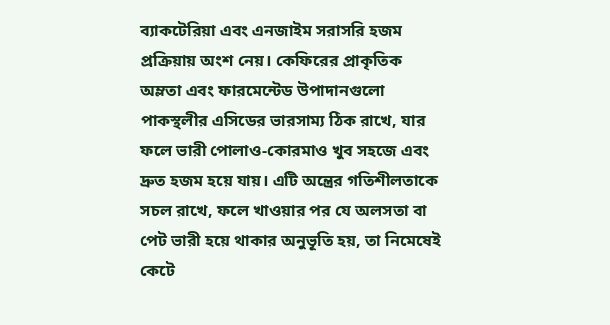ব্যাকটেরিয়া এবং এনজাইম সরাসরি হজম প্রক্রিয়ায় অংশ নেয়। কেফিরের প্রাকৃতিক অম্লতা এবং ফারমেন্টেড উপাদানগুলো পাকস্থলীর এসিডের ভারসাম্য ঠিক রাখে, যার ফলে ভারী পোলাও-কোরমাও খুব সহজে এবং দ্রুত হজম হয়ে যায়। এটি অন্ত্রের গতিশীলতাকে সচল রাখে, ফলে খাওয়ার পর যে অলসতা বা পেট ভারী হয়ে থাকার অনুভূতি হয়, তা নিমেষেই কেটে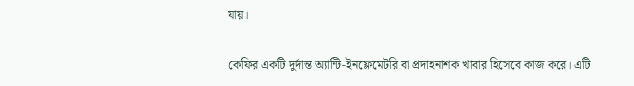যায়।

কেফির একটি দুর্দান্ত অ্যান্টি-ইনফ্লেমেটরি বা প্রদাহনাশক খাবার হিসেবে কাজ করে। এটি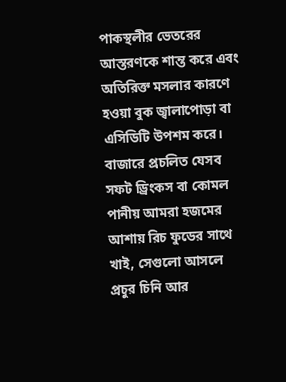পাকস্থলীর ভেতরের আস্তরণকে শান্ত করে এবং অতিরিক্ত মসলার কারণে হওয়া বুক জ্বালাপোড়া বা এসিডিটি উপশম করে। বাজারে প্রচলিত যেসব সফট ড্রিংকস বা কোমল পানীয় আমরা হজমের আশায় রিচ ফুডের সাথে খাই, সেগুলো আসলে প্রচুর চিনি আর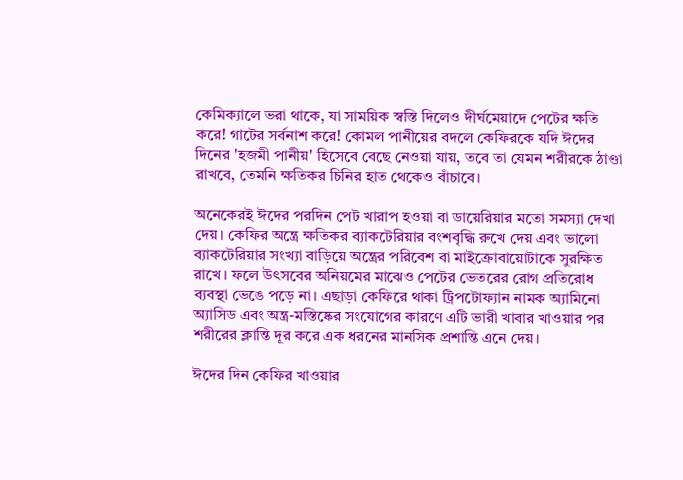কেমিক্যালে ভরা থাকে, যা সাময়িক স্বস্তি দিলেও দীর্ঘমেয়াদে পেটের ক্ষতি করে! গাটের সর্বনাশ করে! কোমল পানীয়ের বদলে কেফিরকে যদি ঈদের দিনের 'হজমী পানীয়' হিসেবে বেছে নেওয়া যায়, তবে তা যেমন শরীরকে ঠাণ্ডা রাখবে, তেমনি ক্ষতিকর চিনির হাত থেকেও বাঁচাবে।

অনেকেরই ঈদের পরদিন পেট খারাপ হওয়া বা ডায়েরিয়ার মতো সমস্যা দেখা দেয়। কেফির অন্ত্রে ক্ষতিকর ব্যাকটেরিয়ার বংশবৃদ্ধি রুখে দেয় এবং ভালো ব্যাকটেরিয়ার সংখ্যা বাড়িয়ে অন্ত্রের পরিবেশ বা মাইক্রোবায়োটাকে সুরক্ষিত রাখে। ফলে উৎসবের অনিয়মের মাঝেও পেটের ভেতরের রোগ প্রতিরোধ ব্যবস্থা ভেঙে পড়ে না। এছাড়া কেফিরে থাকা ট্রিপটোফ্যান নামক অ্যামিনো অ্যাসিড এবং অন্ত্র-মস্তিষ্কের সংযোগের কারণে এটি ভারী খাবার খাওয়ার পর শরীরের ক্লান্তি দূর করে এক ধরনের মানসিক প্রশান্তি এনে দেয়।

ঈদের দিন কেফির খাওয়ার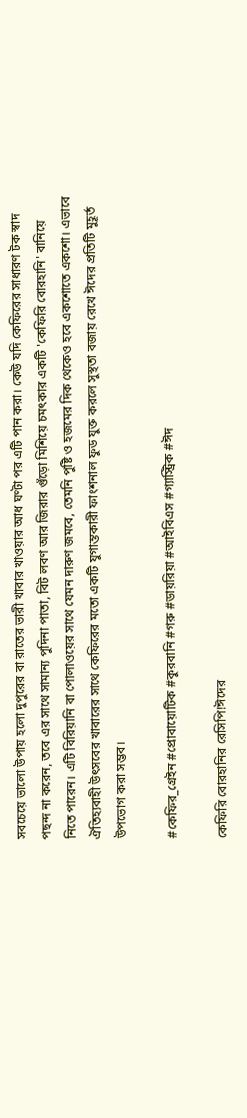সবচেয়ে ভালো উপায় হলো দুপুরের বা রাতের ভারী খাবার খাওয়ার আধ ঘণ্টা পর এটি পান করা। কেউ যদি কেফিরের সাধারণ টক স্বাদ পছন্দ না করেন, তবে এর সাথে সামান্য পুদিনা পাতা, বিট লবণ আর জিরার গুঁড়ো মিশিয়ে চমৎকার একটি 'কেফিরি বোরহানি' বানিয়ে নিতে পারেন। এটি বিরিয়ানি বা পোলাওয়ের সাথে যেমন দারুণ জমবে, তেমনি পুষ্টি ও হজমের দিক থেকেও হবে একশোতে একশো। এভাবে ঐতিহ্যবাহী উৎসবের খাবারের সাথে কেফিরের মতো একটি যুগান্তকারী ফাংশনাল ফুড যুক্ত করলে সুস্থতা বজায় রেখে ঈদের প্রতিটি মুহূর্ত উপভোগ করা সম্ভব।

#কেফির_গ্রেইন #প্রোবায়োটিক #কুরবানি #গরু #ডায়রিয়া #আইবিএস #গ্যাস্ট্রিক #ঈদ

কেফিরি বোরহানির রেসিপি!ঈদের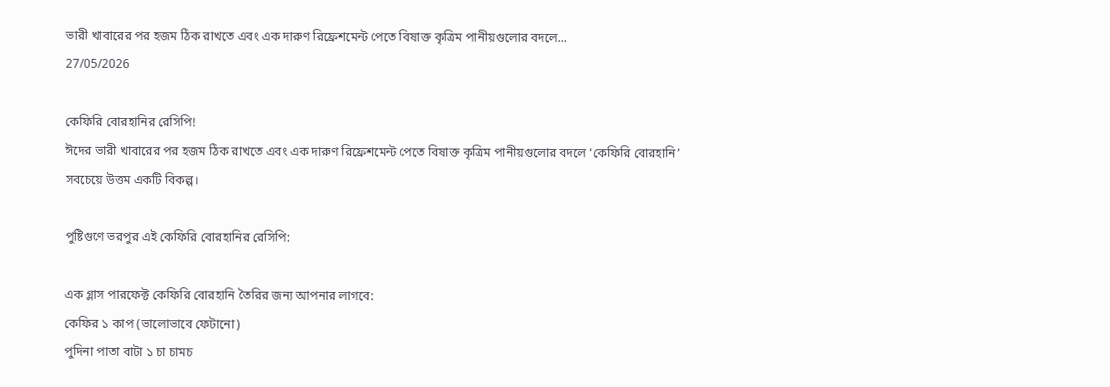ভারী খাবারের পর হজম ঠিক রাখতে এবং এক দারুণ রিফ্রেশমেন্ট পেতে বিষাক্ত কৃত্রিম পানীয়গুলোর বদলে...
27/05/2026

কেফিরি বোরহানির রেসিপি!
ঈদের ভারী খাবারের পর হজম ঠিক রাখতে এবং এক দারুণ রিফ্রেশমেন্ট পেতে বিষাক্ত কৃত্রিম পানীয়গুলোর বদলে ‘কেফিরি বোরহানি’ সবচেয়ে উত্তম একটি বিকল্প।

পুষ্টিগুণে ভরপুর এই কেফিরি বোরহানির রেসিপি:

এক গ্লাস পারফেক্ট কেফিরি বোরহানি তৈরির জন্য আপনার লাগবে:
কেফির ১ কাপ (ভালোভাবে ফেটানো)
পুদিনা পাতা বাটা ১ চা চামচ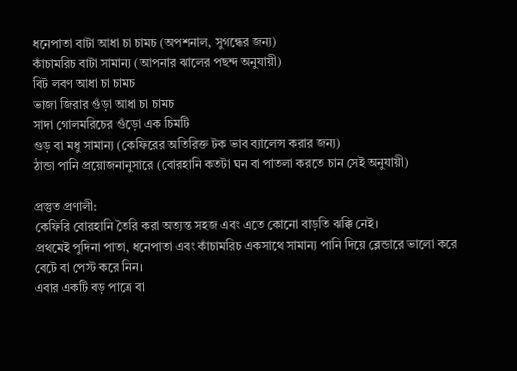ধনেপাতা বাটা আধা চা চামচ (অপশনাল, সুগন্ধের জন্য)
কাঁচামরিচ বাটা সামান্য (আপনার ঝালের পছন্দ অনুযায়ী)
বিট লবণ আধা চা চামচ
ভাজা জিরার গুঁড়া আধা চা চামচ
সাদা গোলমরিচের গুঁড়ো এক চিমটি
গুড় বা মধু সামান্য (কেফিরের অতিরিক্ত টক ভাব ব্যালেন্স করার জন্য)
ঠান্ডা পানি প্রয়োজনানুসারে (বোরহানি কতটা ঘন বা পাতলা করতে চান সেই অনুযায়ী)

প্রস্তুত প্রণালী:
কেফিরি বোরহানি তৈরি করা অত্যন্ত সহজ এবং এতে কোনো বাড়তি ঝক্কি নেই।
প্রথমেই পুদিনা পাতা, ধনেপাতা এবং কাঁচামরিচ একসাথে সামান্য পানি দিয়ে ব্লেন্ডারে ভালো করে বেটে বা পেস্ট করে নিন।
এবার একটি বড় পাত্রে বা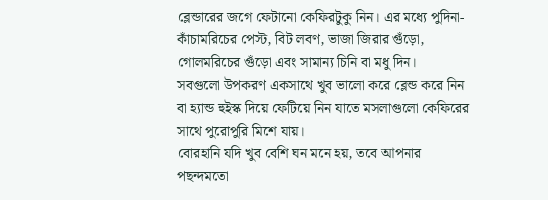ব্লেন্ডারের জগে ফেটানো কেফিরটুকু নিন। এর মধ্যে পুদিনা-কাঁচামরিচের পেস্ট, বিট লবণ, ভাজা জিরার গুঁড়ো, গোলমরিচের গুঁড়ো এবং সামান্য চিনি বা মধু দিন।
সবগুলো উপকরণ একসাথে খুব ভালো করে ব্লেন্ড করে নিন বা হ্যান্ড হুইস্ক দিয়ে ফেটিয়ে নিন যাতে মসলাগুলো কেফিরের সাথে পুরোপুরি মিশে যায়।
বোরহানি যদি খুব বেশি ঘন মনে হয়, তবে আপনার পছন্দমতো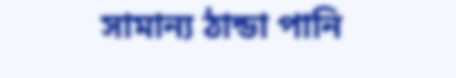সামান্য ঠান্ডা পানি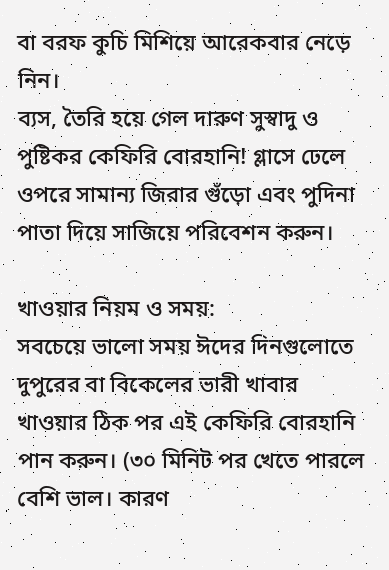বা বরফ কুচি মিশিয়ে আরেকবার নেড়ে নিন।
ব্যস, তৈরি হয়ে গেল দারুণ সুস্বাদু ও পুষ্টিকর কেফিরি বোরহানি! গ্লাসে ঢেলে ওপরে সামান্য জিরার গুঁড়ো এবং পুদিনা পাতা দিয়ে সাজিয়ে পরিবেশন করুন।

খাওয়ার নিয়ম ও সময়:
সবচেয়ে ভালো সময় ঈদের দিনগুলোতে দুপুরের বা বিকেলের ভারী খাবার খাওয়ার ঠিক পর এই কেফিরি বোরহানি পান করুন। (৩০ মিনিট পর খেতে পারলে বেশি ভাল। কারণ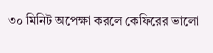৩০ মিনিট অপেক্ষা করলে কেফিরের ভালো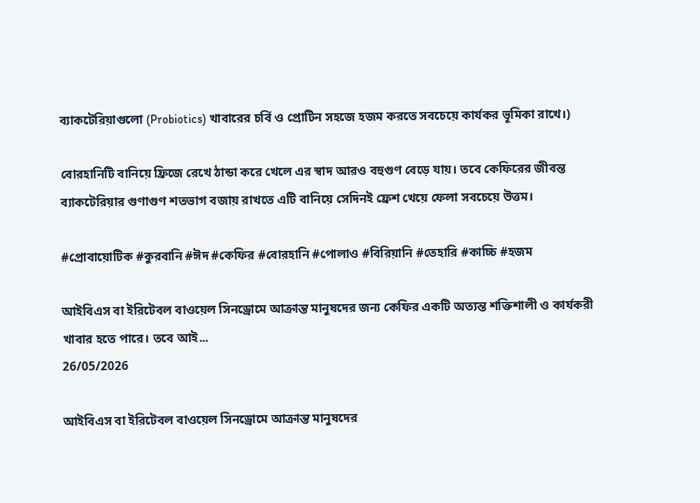ব্যাকটেরিয়াগুলো (Probiotics) খাবারের চর্বি ও প্রোটিন সহজে হজম করতে সবচেয়ে কার্যকর ভূমিকা রাখে।)

বোরহানিটি বানিয়ে ফ্রিজে রেখে ঠান্ডা করে খেলে এর স্বাদ আরও বহুগুণ বেড়ে যায়। তবে কেফিরের জীবন্ত ব্যাকটেরিয়ার গুণাগুণ শতভাগ বজায় রাখতে এটি বানিয়ে সেদিনই ফ্রেশ খেয়ে ফেলা সবচেয়ে উত্তম।

#প্রোবায়োটিক #কুরবানি #ঈদ #কেফির #বোরহানি #পোলাও #বিরিয়ানি #তেহারি #কাচ্চি #হজম

আইবিএস বা ইরিটেবল বাওয়েল সিনড্রোমে আক্রান্ত মানুষদের জন্য কেফির একটি অত্যন্ত শক্তিশালী ও কার্যকরী খাবার হতে পারে। তবে আই...
26/05/2026

আইবিএস বা ইরিটেবল বাওয়েল সিনড্রোমে আক্রান্ত মানুষদের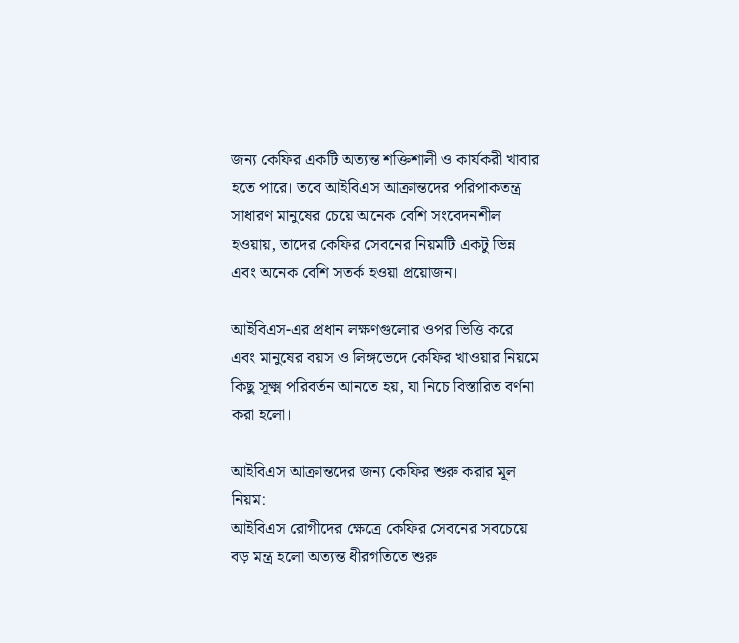জন্য কেফির একটি অত্যন্ত শক্তিশালী ও কার্যকরী খাবার হতে পারে। তবে আইবিএস আক্রান্তদের পরিপাকতন্ত্র সাধারণ মানুষের চেয়ে অনেক বেশি সংবেদনশীল হওয়ায়, তাদের কেফির সেবনের নিয়মটি একটু ভিন্ন এবং অনেক বেশি সতর্ক হওয়া প্রয়োজন।

আইবিএস-এর প্রধান লক্ষণগুলোর ওপর ভিত্তি করে এবং মানুষের বয়স ও লিঙ্গভেদে কেফির খাওয়ার নিয়মে কিছু সূক্ষ্ম পরিবর্তন আনতে হয়, যা নিচে বিস্তারিত বর্ণনা করা হলো।

আইবিএস আক্রান্তদের জন্য কেফির শুরু করার মূল নিয়ম:
আইবিএস রোগীদের ক্ষেত্রে কেফির সেবনের সবচেয়ে বড় মন্ত্র হলো অত্যন্ত ধীরগতিতে শুরু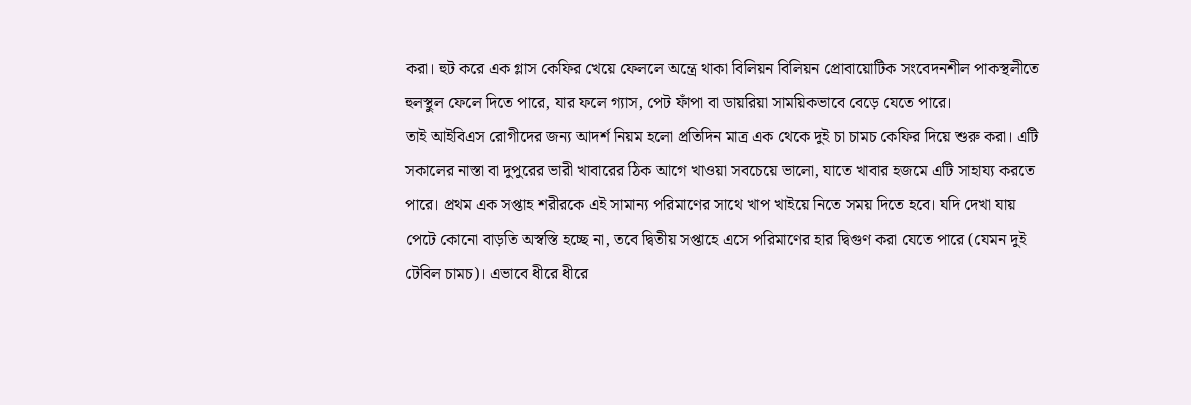করা। হুট করে এক গ্লাস কেফির খেয়ে ফেললে অন্ত্রে থাকা বিলিয়ন বিলিয়ন প্রোবায়োটিক সংবেদনশীল পাকস্থলীতে হুলস্থুল ফেলে দিতে পারে, যার ফলে গ্যাস, পেট ফাঁপা বা ডায়রিয়া সাময়িকভাবে বেড়ে যেতে পারে।
তাই আইবিএস রোগীদের জন্য আদর্শ নিয়ম হলো প্রতিদিন মাত্র এক থেকে দুই চা চামচ কেফির দিয়ে শুরু করা। এটি সকালের নাস্তা বা দুপুরের ভারী খাবারের ঠিক আগে খাওয়া সবচেয়ে ভালো, যাতে খাবার হজমে এটি সাহায্য করতে পারে। প্রথম এক সপ্তাহ শরীরকে এই সামান্য পরিমাণের সাথে খাপ খাইয়ে নিতে সময় দিতে হবে। যদি দেখা যায় পেটে কোনো বাড়তি অস্বস্তি হচ্ছে না, তবে দ্বিতীয় সপ্তাহে এসে পরিমাণের হার দ্বিগুণ করা যেতে পারে (যেমন দুই টেবিল চামচ)। এভাবে ধীরে ধীরে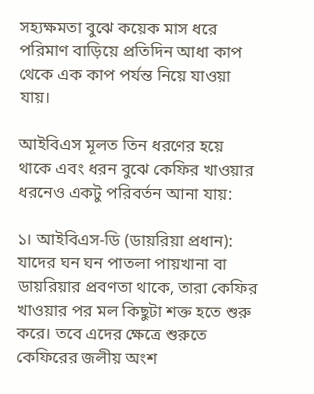সহ্যক্ষমতা বুঝে কয়েক মাস ধরে পরিমাণ বাড়িয়ে প্রতিদিন আধা কাপ থেকে এক কাপ পর্যন্ত নিয়ে যাওয়া যায়।

আইবিএস মূলত তিন ধরণের হয়ে থাকে এবং ধরন বুঝে কেফির খাওয়ার ধরনেও একটু পরিবর্তন আনা যায়:

১। আইবিএস-ডি (ডায়রিয়া প্রধান): যাদের ঘন ঘন পাতলা পায়খানা বা ডায়রিয়ার প্রবণতা থাকে, তারা কেফির খাওয়ার পর মল কিছুটা শক্ত হতে শুরু করে। তবে এদের ক্ষেত্রে শুরুতে কেফিরের জলীয় অংশ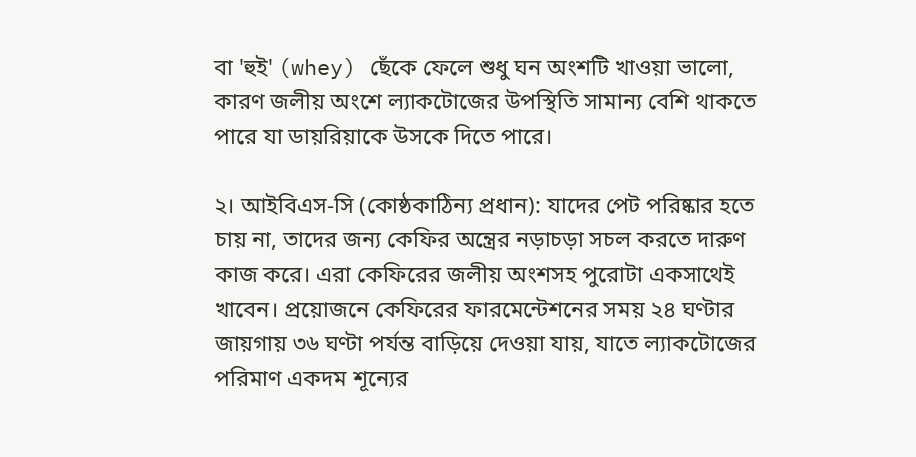বা 'হুই' (whey) ছেঁকে ফেলে শুধু ঘন অংশটি খাওয়া ভালো, কারণ জলীয় অংশে ল্যাকটোজের উপস্থিতি সামান্য বেশি থাকতে পারে যা ডায়রিয়াকে উসকে দিতে পারে।

২। আইবিএস-সি (কোষ্ঠকাঠিন্য প্রধান): যাদের পেট পরিষ্কার হতে চায় না, তাদের জন্য কেফির অন্ত্রের নড়াচড়া সচল করতে দারুণ কাজ করে। এরা কেফিরের জলীয় অংশসহ পুরোটা একসাথেই খাবেন। প্রয়োজনে কেফিরের ফারমেন্টেশনের সময় ২৪ ঘণ্টার জায়গায় ৩৬ ঘণ্টা পর্যন্ত বাড়িয়ে দেওয়া যায়, যাতে ল্যাকটোজের পরিমাণ একদম শূন্যের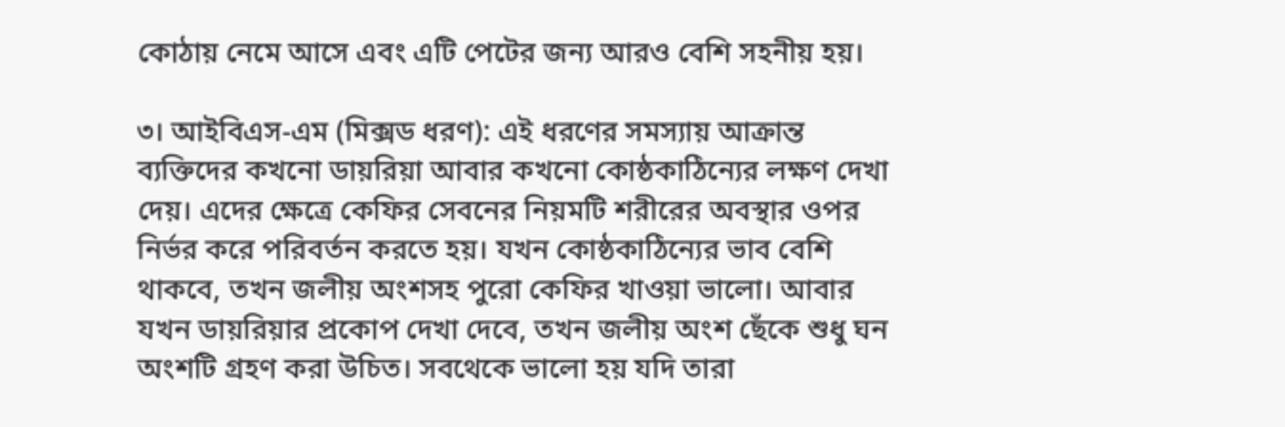কোঠায় নেমে আসে এবং এটি পেটের জন্য আরও বেশি সহনীয় হয়।

৩। আইবিএস-এম (মিক্সড ধরণ): এই ধরণের সমস্যায় আক্রান্ত ব্যক্তিদের কখনো ডায়রিয়া আবার কখনো কোষ্ঠকাঠিন্যের লক্ষণ দেখা দেয়। এদের ক্ষেত্রে কেফির সেবনের নিয়মটি শরীরের অবস্থার ওপর নির্ভর করে পরিবর্তন করতে হয়। যখন কোষ্ঠকাঠিন্যের ভাব বেশি থাকবে, তখন জলীয় অংশসহ পুরো কেফির খাওয়া ভালো। আবার যখন ডায়রিয়ার প্রকোপ দেখা দেবে, তখন জলীয় অংশ ছেঁকে শুধু ঘন অংশটি গ্রহণ করা উচিত। সবথেকে ভালো হয় যদি তারা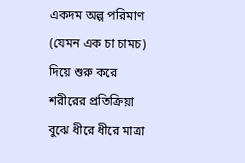একদম অল্প পরিমাণ (যেমন এক চা চামচ) দিয়ে শুরু করে শরীরের প্রতিক্রিয়া বুঝে ধীরে ধীরে মাত্রা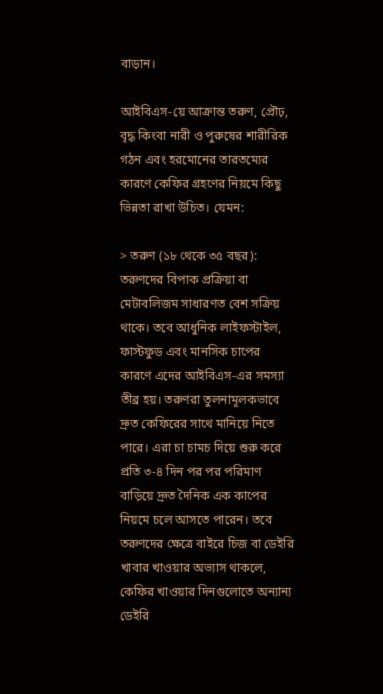বাড়ান।

আইবিএস-য়ে আক্রান্ত তরুণ, প্রৌঢ়, বৃদ্ধ কিংবা নারী ও পুরুষের শারীরিক গঠন এবং হরমোনের তারতম্যের কারণে কেফির গ্রহণের নিয়মে কিছু ভিন্নতা রাখা উচিত। যেমন:

> তরুণ (১৮ থেকে ৩৫ বছর): তরুণদের বিপাক প্রক্রিয়া বা মেটাবলিজম সাধারণত বেশ সক্রিয় থাকে। তবে আধুনিক লাইফস্টাইল, ফাস্টফুড এবং মানসিক চাপের কারণে এদের আইবিএস-এর সমস্যা তীব্র হয়। তরুণরা তুলনামূলকভাবে দ্রুত কেফিরের সাথে মানিয়ে নিতে পারে। এরা চা চামচ দিয়ে শুরু করে প্রতি ৩-৪ দিন পর পর পরিমাণ বাড়িয়ে দ্রুত দৈনিক এক কাপের নিয়মে চলে আসতে পারেন। তবে তরুণদের ক্ষেত্রে বাইরে চিজ বা ডেইরি খাবার খাওয়ার অভ্যাস থাকলে, কেফির খাওয়ার দিনগুলোতে অন্যান্য ডেইরি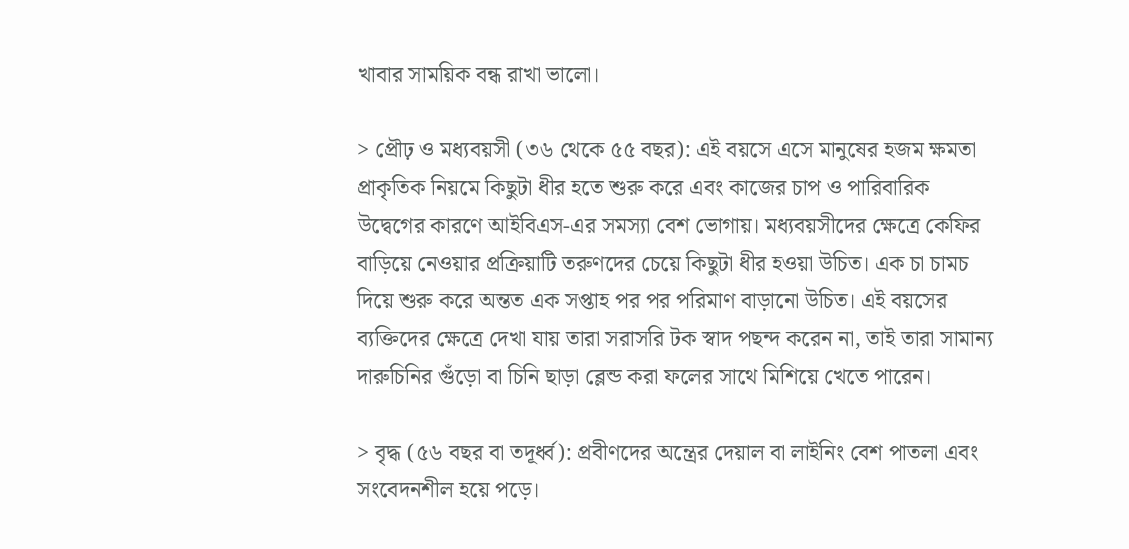খাবার সাময়িক বন্ধ রাখা ভালো।

> প্রৌঢ় ও মধ্যবয়সী (৩৬ থেকে ৫৫ বছর): এই বয়সে এসে মানুষের হজম ক্ষমতা প্রাকৃতিক নিয়মে কিছুটা ধীর হতে শুরু করে এবং কাজের চাপ ও পারিবারিক উদ্বেগের কারণে আইবিএস-এর সমস্যা বেশ ভোগায়। মধ্যবয়সীদের ক্ষেত্রে কেফির বাড়িয়ে নেওয়ার প্রক্রিয়াটি তরুণদের চেয়ে কিছুটা ধীর হওয়া উচিত। এক চা চামচ দিয়ে শুরু করে অন্তত এক সপ্তাহ পর পর পরিমাণ বাড়ানো উচিত। এই বয়সের ব্যক্তিদের ক্ষেত্রে দেখা যায় তারা সরাসরি টক স্বাদ পছন্দ করেন না, তাই তারা সামান্য দারুচিনির গুঁড়ো বা চিনি ছাড়া ব্লেন্ড করা ফলের সাথে মিশিয়ে খেতে পারেন।

> বৃদ্ধ (৫৬ বছর বা তদূর্ধ্ব): প্রবীণদের অন্ত্রের দেয়াল বা লাইনিং বেশ পাতলা এবং সংবেদনশীল হয়ে পড়ে।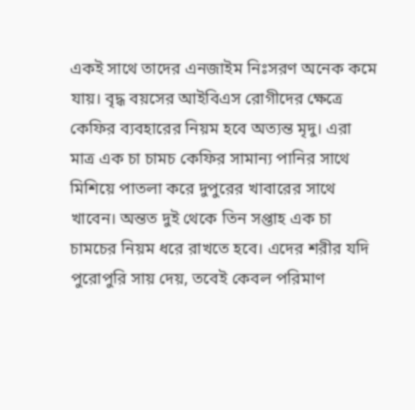একই সাথে তাদের এনজাইম নিঃসরণ অনেক কমে যায়। বৃদ্ধ বয়সের আইবিএস রোগীদের ক্ষেত্রে কেফির ব্যবহারের নিয়ম হবে অত্যন্ত মৃদু। এরা মাত্র এক চা চামচ কেফির সামান্য পানির সাথে মিশিয়ে পাতলা করে দুপুরের খাবারের সাথে খাবেন। অন্তত দুই থেকে তিন সপ্তাহ এক চা চামচের নিয়ম ধরে রাখতে হবে। এদের শরীর যদি পুরোপুরি সায় দেয়, তবেই কেবল পরিমাণ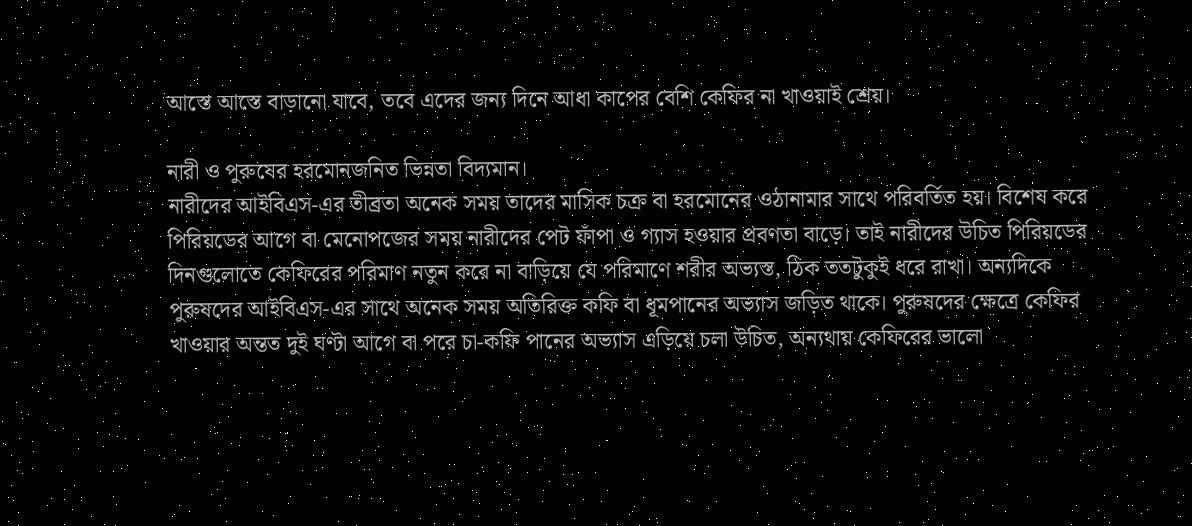আস্তে আস্তে বাড়ানো যাবে, তবে এদের জন্য দিনে আধা কাপের বেশি কেফির না খাওয়াই শ্রেয়।

নারী ও পুরুষের হরমোনজনিত ভিন্নতা বিদ্যমান।
নারীদের আইবিএস-এর তীব্রতা অনেক সময় তাদের মাসিক চক্র বা হরমোনের ওঠানামার সাথে পরিবর্তিত হয়। বিশেষ করে পিরিয়ডের আগে বা মেনোপজের সময় নারীদের পেট ফাঁপা ও গ্যাস হওয়ার প্রবণতা বাড়ে। তাই নারীদের উচিত পিরিয়ডের দিনগুলোতে কেফিরের পরিমাণ নতুন করে না বাড়িয়ে যে পরিমাণে শরীর অভ্যস্ত, ঠিক ততটুকুই ধরে রাখা। অন্যদিকে পুরুষদের আইবিএস-এর সাথে অনেক সময় অতিরিক্ত কফি বা ধূমপানের অভ্যাস জড়িত থাকে। পুরুষদের ক্ষেত্রে কেফির খাওয়ার অন্তত দুই ঘণ্টা আগে বা পরে চা-কফি পানের অভ্যাস এড়িয়ে চলা উচিত, অন্যথায় কেফিরের ভালো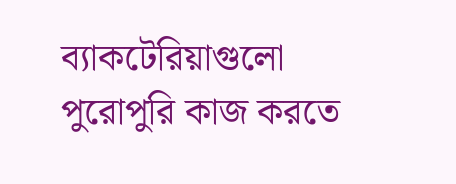ব্যাকটেরিয়াগুলো পুরোপুরি কাজ করতে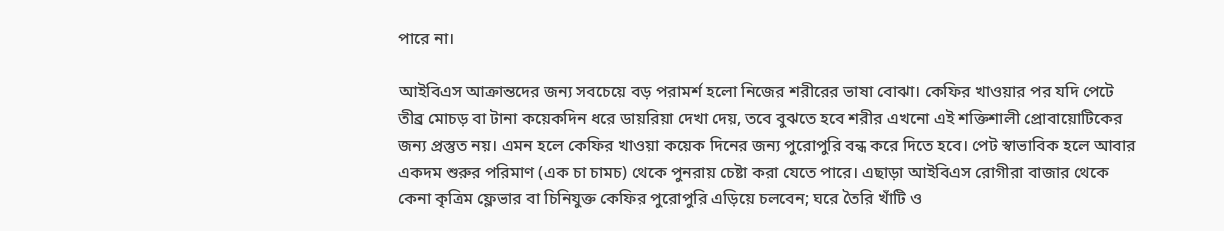পারে না।

আইবিএস আক্রান্তদের জন্য সবচেয়ে বড় পরামর্শ হলো নিজের শরীরের ভাষা বোঝা। কেফির খাওয়ার পর যদি পেটে তীব্র মোচড় বা টানা কয়েকদিন ধরে ডায়রিয়া দেখা দেয়, তবে বুঝতে হবে শরীর এখনো এই শক্তিশালী প্রোবায়োটিকের জন্য প্রস্তুত নয়। এমন হলে কেফির খাওয়া কয়েক দিনের জন্য পুরোপুরি বন্ধ করে দিতে হবে। পেট স্বাভাবিক হলে আবার একদম শুরুর পরিমাণ (এক চা চামচ) থেকে পুনরায় চেষ্টা করা যেতে পারে। এছাড়া আইবিএস রোগীরা বাজার থেকে কেনা কৃত্রিম ফ্লেভার বা চিনিযুক্ত কেফির পুরোপুরি এড়িয়ে চলবেন; ঘরে তৈরি খাঁটি ও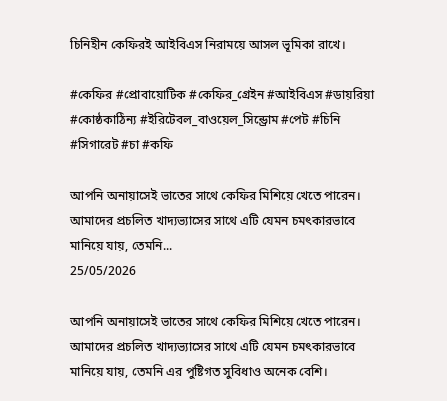চিনিহীন কেফিরই আইবিএস নিরাময়ে আসল ভূমিকা রাখে।

#কেফির #প্রোবায়োটিক #কেফির_গ্রেইন #আইবিএস #ডায়রিয়া #কোষ্ঠকাঠিন্য #ইরিটেবল_বাওয়েল_সিন্ড্রোম #পেট #চিনি #সিগারেট #চা #কফি

আপনি অনায়াসেই ভাতের সাথে কেফির মিশিয়ে খেতে পারেন। আমাদের প্রচলিত খাদ্যভ্যাসের সাথে এটি যেমন চমৎকারভাবে মানিয়ে যায়, তেমনি...
25/05/2026

আপনি অনায়াসেই ভাতের সাথে কেফির মিশিয়ে খেতে পারেন। আমাদের প্রচলিত খাদ্যভ্যাসের সাথে এটি যেমন চমৎকারভাবে মানিয়ে যায়, তেমনি এর পুষ্টিগত সুবিধাও অনেক বেশি।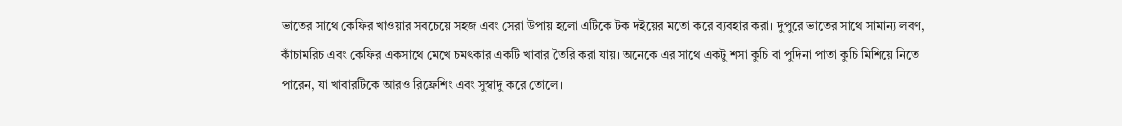ভাতের সাথে কেফির খাওয়ার সবচেয়ে সহজ এবং সেরা উপায় হলো এটিকে টক দইয়ের মতো করে ব্যবহার করা। দুপুরে ভাতের সাথে সামান্য লবণ, কাঁচামরিচ এবং কেফির একসাথে মেখে চমৎকার একটি খাবার তৈরি করা যায়। অনেকে এর সাথে একটু শসা কুচি বা পুদিনা পাতা কুচি মিশিয়ে নিতে পারেন, যা খাবারটিকে আরও রিফ্রেশিং এবং সুস্বাদু করে তোলে।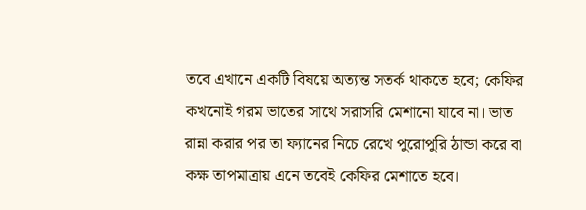তবে এখানে একটি বিষয়ে অত্যন্ত সতর্ক থাকতে হবে; কেফির কখনোই গরম ভাতের সাথে সরাসরি মেশানো যাবে না। ভাত রান্না করার পর তা ফ্যানের নিচে রেখে পুরোপুরি ঠান্ডা করে বা কক্ষ তাপমাত্রায় এনে তবেই কেফির মেশাতে হবে।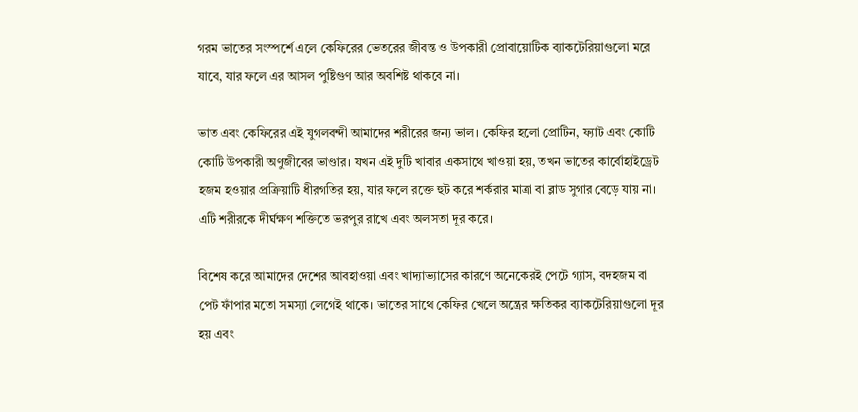গরম ভাতের সংস্পর্শে এলে কেফিরের ভেতরের জীবন্ত ও উপকারী প্রোবায়োটিক ব্যাকটেরিয়াগুলো মরে যাবে, যার ফলে এর আসল পুষ্টিগুণ আর অবশিষ্ট থাকবে না।

ভাত এবং কেফিরের এই যুগলবন্দী আমাদের শরীরের জন্য ভাল। কেফির হলো প্রোটিন, ফ্যাট এবং কোটি কোটি উপকারী অণুজীবের ভাণ্ডার। যখন এই দুটি খাবার একসাথে খাওয়া হয়, তখন ভাতের কার্বোহাইড্রেট হজম হওয়ার প্রক্রিয়াটি ধীরগতির হয়, যার ফলে রক্তে হুট করে শর্করার মাত্রা বা ব্লাড সুগার বেড়ে যায় না। এটি শরীরকে দীর্ঘক্ষণ শক্তিতে ভরপুর রাখে এবং অলসতা দূর করে।

বিশেষ করে আমাদের দেশের আবহাওয়া এবং খাদ্যাভ্যাসের কারণে অনেকেরই পেটে গ্যাস, বদহজম বা পেট ফাঁপার মতো সমস্যা লেগেই থাকে। ভাতের সাথে কেফির খেলে অন্ত্রের ক্ষতিকর ব্যাকটেরিয়াগুলো দূর হয় এবং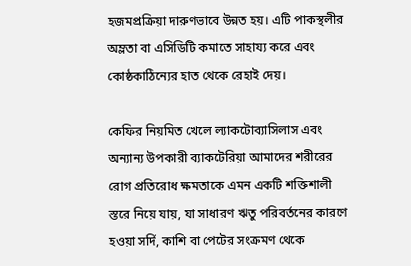হজমপ্রক্রিয়া দারুণভাবে উন্নত হয়। এটি পাকস্থলীর অম্লতা বা এসিডিটি কমাতে সাহায্য করে এবং কোষ্ঠকাঠিন্যের হাত থেকে রেহাই দেয়।

কেফির নিয়মিত খেলে ল্যাকটোব্যাসিলাস এবং অন্যান্য উপকারী ব্যাকটেরিয়া আমাদের শরীরের রোগ প্রতিরোধ ক্ষমতাকে এমন একটি শক্তিশালী স্তরে নিয়ে যায়, যা সাধারণ ঋতু পরিবর্তনের কারণে হওয়া সর্দি, কাশি বা পেটের সংক্রমণ থেকে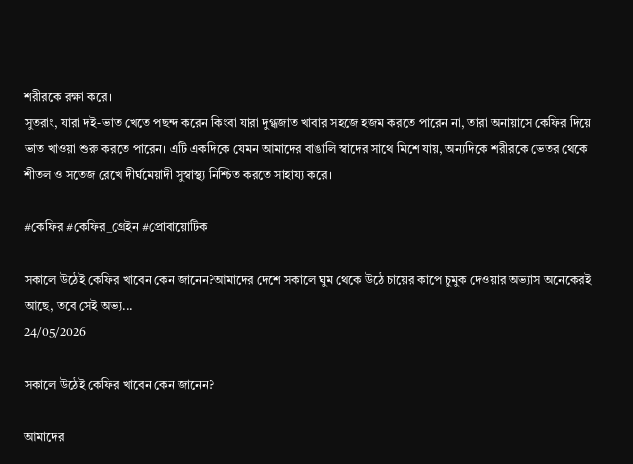শরীরকে রক্ষা করে।
সুতরাং, যারা দই-ভাত খেতে পছন্দ করেন কিংবা যারা দুগ্ধজাত খাবার সহজে হজম করতে পারেন না, তারা অনায়াসে কেফির দিয়ে ভাত খাওয়া শুরু করতে পারেন। এটি একদিকে যেমন আমাদের বাঙালি স্বাদের সাথে মিশে যায়, অন্যদিকে শরীরকে ভেতর থেকে শীতল ও সতেজ রেখে দীর্ঘমেয়াদী সুস্বাস্থ্য নিশ্চিত করতে সাহায্য করে।

#কেফির #কেফির_গ্রেইন #প্রোবায়োটিক

সকালে উঠেই কেফির খাবেন কেন জানেন?আমাদের দেশে সকালে ঘুম থেকে উঠে চায়ের কাপে চুমুক দেওয়ার অভ্যাস অনেকেরই আছে, তবে সেই অভ্য...
24/05/2026

সকালে উঠেই কেফির খাবেন কেন জানেন?

আমাদের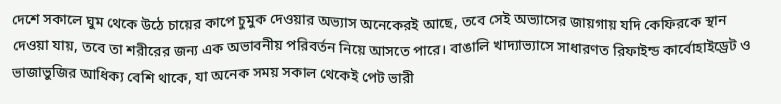দেশে সকালে ঘুম থেকে উঠে চায়ের কাপে চুমুক দেওয়ার অভ্যাস অনেকেরই আছে, তবে সেই অভ্যাসের জায়গায় যদি কেফিরকে স্থান দেওয়া যায়, তবে তা শরীরের জন্য এক অভাবনীয় পরিবর্তন নিয়ে আসতে পারে। বাঙালি খাদ্যাভ্যাসে সাধারণত রিফাইন্ড কার্বোহাইড্রেট ও ভাজাভুজির আধিক্য বেশি থাকে, যা অনেক সময় সকাল থেকেই পেট ভারী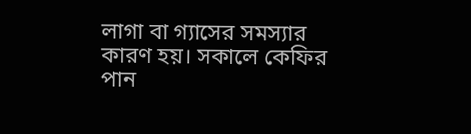লাগা বা গ্যাসের সমস্যার কারণ হয়। সকালে কেফির পান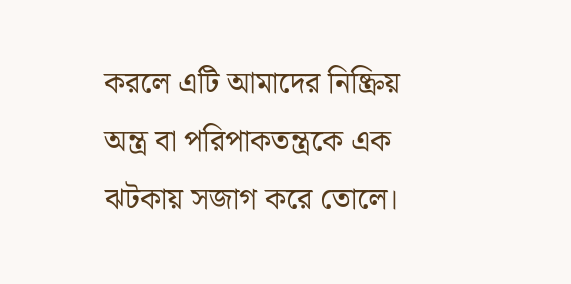করলে এটি আমাদের নিষ্ক্রিয় অন্ত্র বা পরিপাকতন্ত্রকে এক ঝটকায় সজাগ করে তোলে।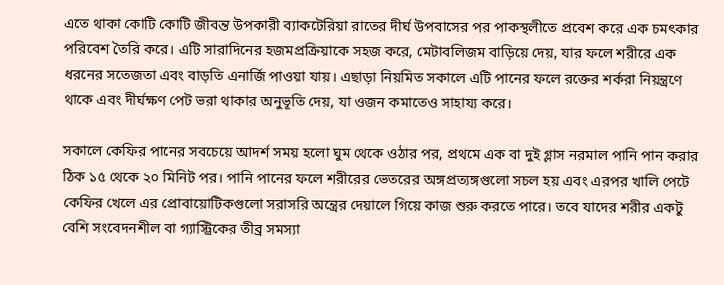এতে থাকা কোটি কোটি জীবন্ত উপকারী ব্যাকটেরিয়া রাতের দীর্ঘ উপবাসের পর পাকস্থলীতে প্রবেশ করে এক চমৎকার পরিবেশ তৈরি করে। এটি সারাদিনের হজমপ্রক্রিয়াকে সহজ করে, মেটাবলিজম বাড়িয়ে দেয়, যার ফলে শরীরে এক ধরনের সতেজতা এবং বাড়তি এনার্জি পাওয়া যায়। এছাড়া নিয়মিত সকালে এটি পানের ফলে রক্তের শর্করা নিয়ন্ত্রণে থাকে এবং দীর্ঘক্ষণ পেট ভরা থাকার অনুভূতি দেয়, যা ওজন কমাতেও সাহায্য করে।

সকালে কেফির পানের সবচেয়ে আদর্শ সময় হলো ঘুম থেকে ওঠার পর, প্রথমে এক বা দুই গ্লাস নরমাল পানি পান করার ঠিক ১৫ থেকে ২০ মিনিট পর। পানি পানের ফলে শরীরের ভেতরের অঙ্গপ্রত্যঙ্গগুলো সচল হয় এবং এরপর খালি পেটে কেফির খেলে এর প্রোবায়োটিকগুলো সরাসরি অন্ত্রের দেয়ালে গিয়ে কাজ শুরু করতে পারে। তবে যাদের শরীর একটু বেশি সংবেদনশীল বা গ্যাস্ট্রিকের তীব্র সমস্যা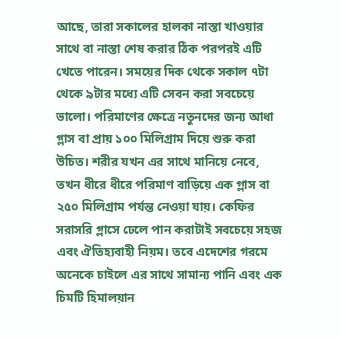আছে, তারা সকালের হালকা নাস্তা খাওয়ার সাথে বা নাস্তা শেষ করার ঠিক পরপরই এটি খেতে পারেন। সময়ের দিক থেকে সকাল ৭টা থেকে ৯টার মধ্যে এটি সেবন করা সবচেয়ে ভালো। পরিমাণের ক্ষেত্রে নতুনদের জন্য আধা গ্লাস বা প্রায় ১০০ মিলিগ্রাম দিয়ে শুরু করা উচিত। শরীর যখন এর সাথে মানিয়ে নেবে, তখন ধীরে ধীরে পরিমাণ বাড়িয়ে এক গ্লাস বা ২৫০ মিলিগ্রাম পর্যন্ত নেওয়া যায়। কেফির সরাসরি গ্লাসে ঢেলে পান করাটাই সবচেয়ে সহজ এবং ঐতিহ্যবাহী নিয়ম। তবে এদেশের গরমে অনেকে চাইলে এর সাথে সামান্য পানি এবং এক চিমটি হিমালয়ান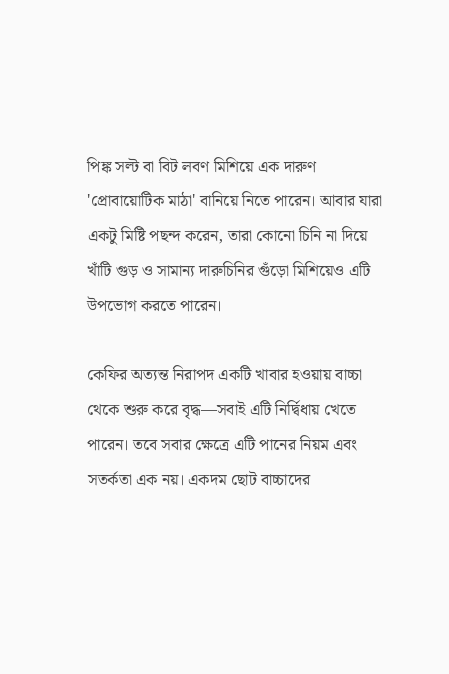পিঙ্ক সল্ট বা বিট লবণ মিশিয়ে এক দারুণ 'প্রোবায়োটিক মাঠা' বানিয়ে নিতে পারেন। আবার যারা একটু মিষ্টি পছন্দ করেন, তারা কোনো চিনি না দিয়ে খাঁটি গুড় ও সামান্য দারুচিনির গুঁড়ো মিশিয়েও এটি উপভোগ করতে পারেন।

কেফির অত্যন্ত নিরাপদ একটি খাবার হওয়ায় বাচ্চা থেকে শুরু করে বৃদ্ধ—সবাই এটি নির্দ্বিধায় খেতে পারেন। তবে সবার ক্ষেত্রে এটি পানের নিয়ম এবং সতর্কতা এক নয়। একদম ছোট বাচ্চাদের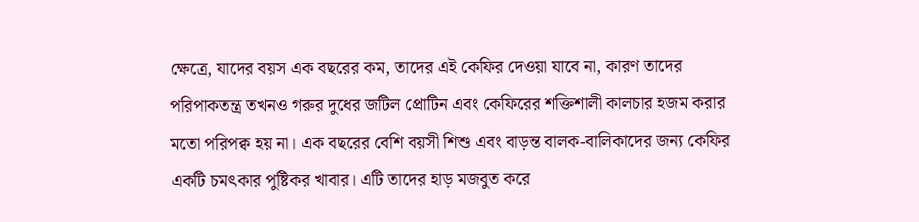ক্ষেত্রে, যাদের বয়স এক বছরের কম, তাদের এই কেফির দেওয়া যাবে না, কারণ তাদের পরিপাকতন্ত্র তখনও গরুর দুধের জটিল প্রোটিন এবং কেফিরের শক্তিশালী কালচার হজম করার মতো পরিপক্ব হয় না। এক বছরের বেশি বয়সী শিশু এবং বাড়ন্ত বালক-বালিকাদের জন্য কেফির একটি চমৎকার পুষ্টিকর খাবার। এটি তাদের হাড় মজবুত করে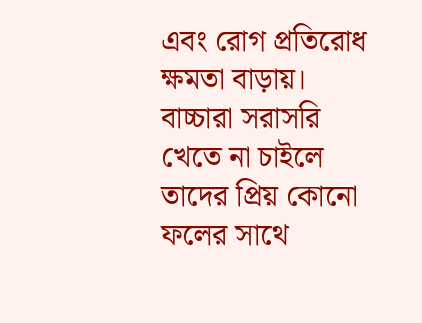এবং রোগ প্রতিরোধ ক্ষমতা বাড়ায়। বাচ্চারা সরাসরি খেতে না চাইলে তাদের প্রিয় কোনো ফলের সাথে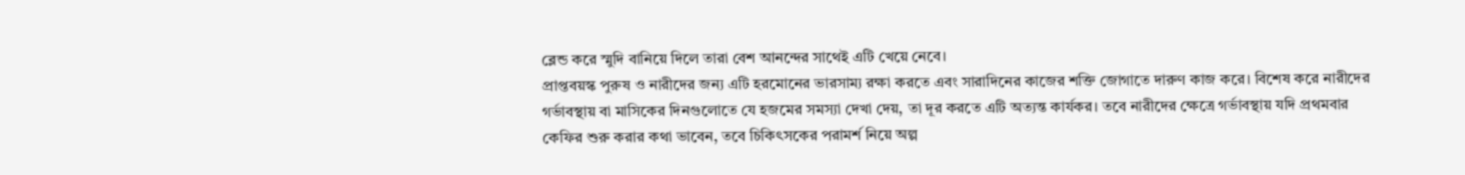ব্লেন্ড করে স্মুদি বানিয়ে দিলে তারা বেশ আনন্দের সাথেই এটি খেয়ে নেবে।
প্রাপ্তবয়স্ক পুরুষ ও নারীদের জন্য এটি হরমোনের ভারসাম্য রক্ষা করতে এবং সারাদিনের কাজের শক্তি জোগাতে দারুণ কাজ করে। বিশেষ করে নারীদের গর্ভাবস্থায় বা মাসিকের দিনগুলোতে যে হজমের সমস্যা দেখা দেয়, তা দূর করতে এটি অত্যন্ত কার্যকর। তবে নারীদের ক্ষেত্রে গর্ভাবস্থায় যদি প্রথমবার কেফির শুরু করার কথা ভাবেন, তবে চিকিৎসকের পরামর্শ নিয়ে অল্প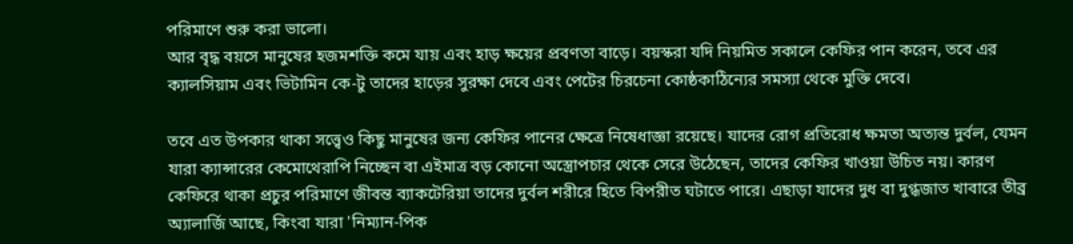পরিমাণে শুরু করা ভালো।
আর বৃদ্ধ বয়সে মানুষের হজমশক্তি কমে যায় এবং হাড় ক্ষয়ের প্রবণতা বাড়ে। বয়স্করা যদি নিয়মিত সকালে কেফির পান করেন, তবে এর ক্যালসিয়াম এবং ভিটামিন কে-টু তাদের হাড়ের সুরক্ষা দেবে এবং পেটের চিরচেনা কোষ্ঠকাঠিন্যের সমস্যা থেকে মুক্তি দেবে।

তবে এত উপকার থাকা সত্ত্বেও কিছু মানুষের জন্য কেফির পানের ক্ষেত্রে নিষেধাজ্ঞা রয়েছে। যাদের রোগ প্রতিরোধ ক্ষমতা অত্যন্ত দুর্বল, যেমন যারা ক্যান্সারের কেমোথেরাপি নিচ্ছেন বা এইমাত্র বড় কোনো অস্ত্রোপচার থেকে সেরে উঠেছেন, তাদের কেফির খাওয়া উচিত নয়। কারণ কেফিরে থাকা প্রচুর পরিমাণে জীবন্ত ব্যাকটেরিয়া তাদের দুর্বল শরীরে হিতে বিপরীত ঘটাতে পারে। এছাড়া যাদের দুধ বা দুগ্ধজাত খাবারে তীব্র অ্যালার্জি আছে, কিংবা যারা 'নিম্যান-পিক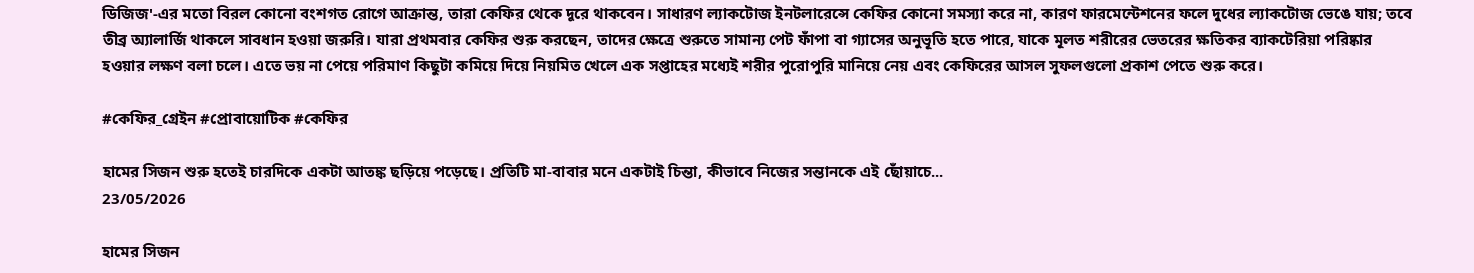ডিজিজ'-এর মতো বিরল কোনো বংশগত রোগে আক্রান্ত, তারা কেফির থেকে দূরে থাকবেন। সাধারণ ল্যাকটোজ ইনটলারেন্সে কেফির কোনো সমস্যা করে না, কারণ ফারমেন্টেশনের ফলে দুধের ল্যাকটোজ ভেঙে যায়; তবে তীব্র অ্যালার্জি থাকলে সাবধান হওয়া জরুরি। যারা প্রথমবার কেফির শুরু করছেন, তাদের ক্ষেত্রে শুরুতে সামান্য পেট ফাঁপা বা গ্যাসের অনুভূতি হতে পারে, যাকে মূলত শরীরের ভেতরের ক্ষতিকর ব্যাকটেরিয়া পরিষ্কার হওয়ার লক্ষণ বলা চলে। এতে ভয় না পেয়ে পরিমাণ কিছুটা কমিয়ে দিয়ে নিয়মিত খেলে এক সপ্তাহের মধ্যেই শরীর পুরোপুরি মানিয়ে নেয় এবং কেফিরের আসল সুফলগুলো প্রকাশ পেতে শুরু করে।

#কেফির_গ্রেইন #প্রোবায়োটিক #কেফির

হামের সিজন শুরু হতেই চারদিকে একটা আতঙ্ক ছড়িয়ে পড়েছে। প্রতিটি মা-বাবার মনে একটাই চিন্তা, কীভাবে নিজের সন্তানকে এই ছোঁয়াচে...
23/05/2026

হামের সিজন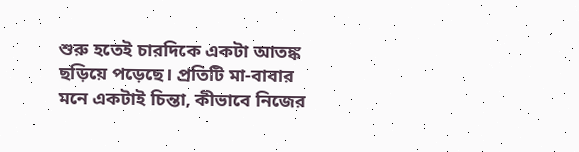শুরু হতেই চারদিকে একটা আতঙ্ক ছড়িয়ে পড়েছে। প্রতিটি মা-বাবার মনে একটাই চিন্তা, কীভাবে নিজের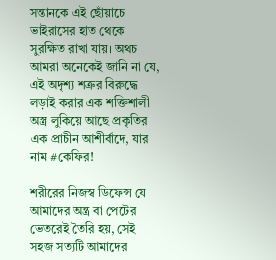সন্তানকে এই ছোঁয়াচে ভাইরাসের হাত থেকে সুরক্ষিত রাখা যায়। অথচ আমরা অনেকেই জানি না যে, এই অদৃশ্য শত্রুর বিরুদ্ধে লড়াই করার এক শক্তিশালী অস্ত্র লুকিয়ে আছে প্রকৃতির এক প্রাচীন আশীর্বাদে, যার নাম #কেফির!

শরীরের নিজস্ব ডিফেন্স যে আমাদের অন্ত্র বা পেটের ভেতরেই তৈরি হয়, সেই সহজ সত্যটি আমাদের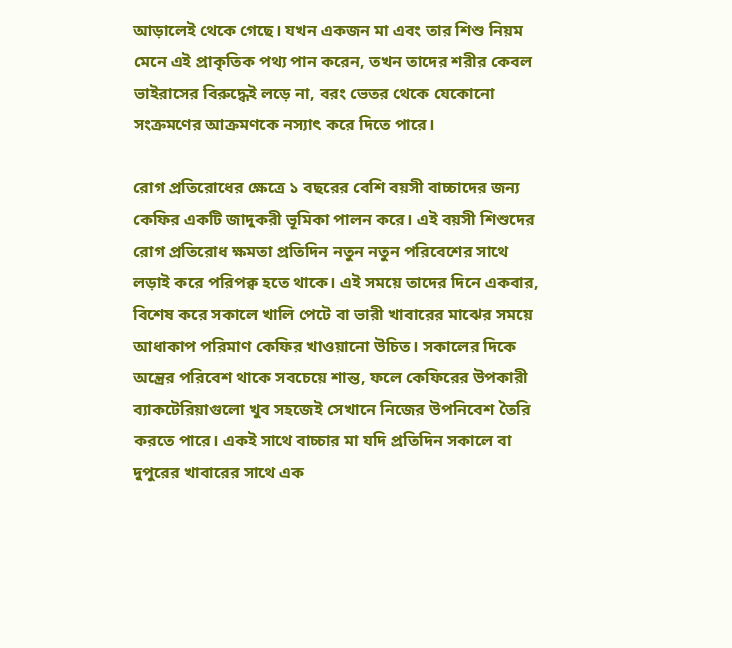আড়ালেই থেকে গেছে। যখন একজন মা এবং তার শিশু নিয়ম মেনে এই প্রাকৃতিক পথ্য পান করেন, তখন তাদের শরীর কেবল ভাইরাসের বিরুদ্ধেই লড়ে না, বরং ভেতর থেকে যেকোনো সংক্রমণের আক্রমণকে নস্যাৎ করে দিতে পারে।

রোগ প্রতিরোধের ক্ষেত্রে ১ বছরের বেশি বয়সী বাচ্চাদের জন্য কেফির একটি জাদুকরী ভূমিকা পালন করে। এই বয়সী শিশুদের রোগ প্রতিরোধ ক্ষমতা প্রতিদিন নতুন নতুন পরিবেশের সাথে লড়াই করে পরিপক্ব হতে থাকে। এই সময়ে তাদের দিনে একবার, বিশেষ করে সকালে খালি পেটে বা ভারী খাবারের মাঝের সময়ে আধাকাপ পরিমাণ কেফির খাওয়ানো উচিত। সকালের দিকে অন্ত্রের পরিবেশ থাকে সবচেয়ে শান্ত, ফলে কেফিরের উপকারী ব্যাকটেরিয়াগুলো খুব সহজেই সেখানে নিজের উপনিবেশ তৈরি করতে পারে। একই সাথে বাচ্চার মা যদি প্রতিদিন সকালে বা দুপুরের খাবারের সাথে এক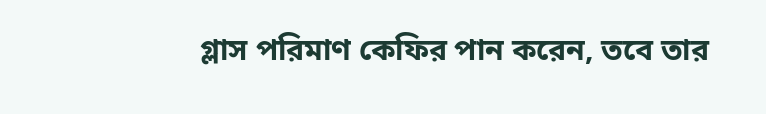গ্লাস পরিমাণ কেফির পান করেন, তবে তার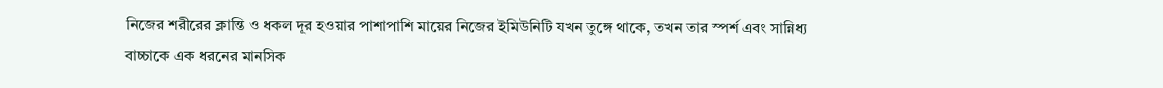নিজের শরীরের ক্লান্তি ও ধকল দূর হওয়ার পাশাপাশি মায়ের নিজের ইমিউনিটি যখন তুঙ্গে থাকে, তখন তার স্পর্শ এবং সান্নিধ্য বাচ্চাকে এক ধরনের মানসিক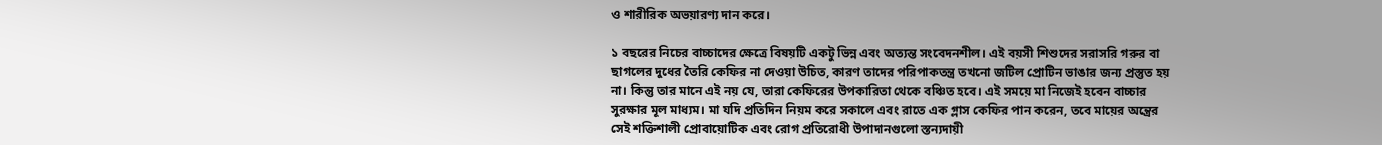ও শারীরিক অভয়ারণ্য দান করে।

১ বছরের নিচের বাচ্চাদের ক্ষেত্রে বিষয়টি একটু ভিন্ন এবং অত্যন্ত সংবেদনশীল। এই বয়সী শিশুদের সরাসরি গরুর বা ছাগলের দুধের তৈরি কেফির না দেওয়া উচিত, কারণ তাদের পরিপাকতন্ত্র তখনো জটিল প্রোটিন ভাঙার জন্য প্রস্তুত হয় না। কিন্তু তার মানে এই নয় যে, তারা কেফিরের উপকারিতা থেকে বঞ্চিত হবে। এই সময়ে মা নিজেই হবেন বাচ্চার সুরক্ষার মূল মাধ্যম। মা যদি প্রতিদিন নিয়ম করে সকালে এবং রাতে এক গ্লাস কেফির পান করেন, তবে মায়ের অন্ত্রের সেই শক্তিশালী প্রোবায়োটিক এবং রোগ প্রতিরোধী উপাদানগুলো স্তন্যদায়ী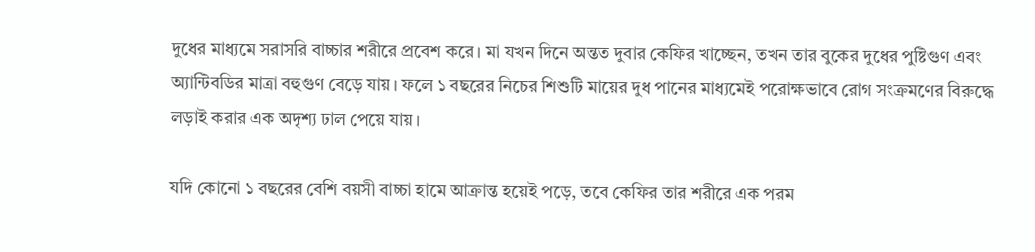দুধের মাধ্যমে সরাসরি বাচ্চার শরীরে প্রবেশ করে। মা যখন দিনে অন্তত দুবার কেফির খাচ্ছেন, তখন তার বুকের দুধের পুষ্টিগুণ এবং অ্যান্টিবডির মাত্রা বহুগুণ বেড়ে যায়। ফলে ১ বছরের নিচের শিশুটি মায়ের দুধ পানের মাধ্যমেই পরোক্ষভাবে রোগ সংক্রমণের বিরুদ্ধে লড়াই করার এক অদৃশ্য ঢাল পেয়ে যায়।

যদি কোনো ১ বছরের বেশি বয়সী বাচ্চা হামে আক্রান্ত হয়েই পড়ে, তবে কেফির তার শরীরে এক পরম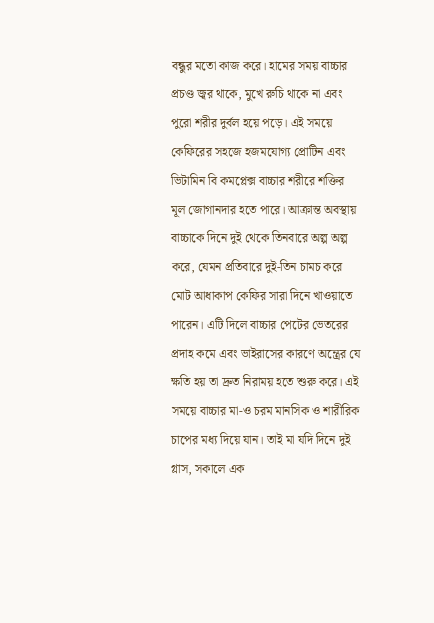বন্ধুর মতো কাজ করে। হামের সময় বাচ্চার প্রচণ্ড জ্বর থাকে, মুখে রুচি থাকে না এবং পুরো শরীর দুর্বল হয়ে পড়ে। এই সময়ে কেফিরের সহজে হজমযোগ্য প্রোটিন এবং ভিটামিন বি কমপ্লেক্স বাচ্চার শরীরে শক্তির মূল জোগানদার হতে পারে। আক্রান্ত অবস্থায় বাচ্চাকে দিনে দুই থেকে তিনবারে অল্প অল্প করে, যেমন প্রতিবারে দুই-তিন চামচ করে মোট আধাকাপ কেফির সারা দিনে খাওয়াতে পারেন। এটি দিলে বাচ্চার পেটের ভেতরের প্রদাহ কমে এবং ভাইরাসের কারণে অন্ত্রের যে ক্ষতি হয় তা দ্রুত নিরাময় হতে শুরু করে। এই সময়ে বাচ্চার মা-ও চরম মানসিক ও শারীরিক চাপের মধ্য দিয়ে যান। তাই মা যদি দিনে দুই গ্লাস, সকালে এক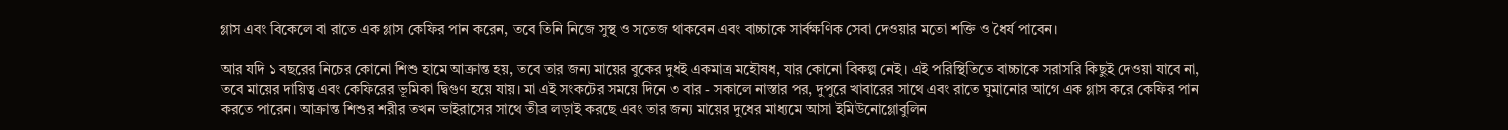গ্লাস এবং বিকেলে বা রাতে এক গ্লাস কেফির পান করেন, তবে তিনি নিজে সুস্থ ও সতেজ থাকবেন এবং বাচ্চাকে সার্বক্ষণিক সেবা দেওয়ার মতো শক্তি ও ধৈর্য পাবেন।

আর যদি ১ বছরের নিচের কোনো শিশু হামে আক্রান্ত হয়, তবে তার জন্য মায়ের বুকের দুধই একমাত্র মহৌষধ, যার কোনো বিকল্প নেই। এই পরিস্থিতিতে বাচ্চাকে সরাসরি কিছুই দেওয়া যাবে না, তবে মায়ের দায়িত্ব এবং কেফিরের ভূমিকা দ্বিগুণ হয়ে যায়। মা এই সংকটের সময়ে দিনে ৩ বার - সকালে নাস্তার পর, দুপুরে খাবারের সাথে এবং রাতে ঘুমানোর আগে এক গ্লাস করে কেফির পান করতে পারেন। আক্রান্ত শিশুর শরীর তখন ভাইরাসের সাথে তীব্র লড়াই করছে এবং তার জন্য মায়ের দুধের মাধ্যমে আসা ইমিউনোগ্লোবুলিন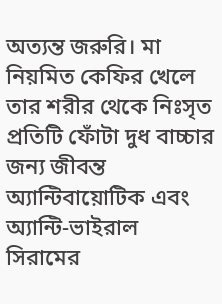অত্যন্ত জরুরি। মা নিয়মিত কেফির খেলে তার শরীর থেকে নিঃসৃত প্রতিটি ফোঁটা দুধ বাচ্চার জন্য জীবন্ত অ্যান্টিবায়োটিক এবং অ্যান্টি-ভাইরাল সিরামের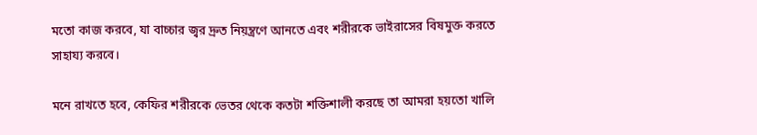মতো কাজ করবে, যা বাচ্চার জ্বর দ্রুত নিয়ন্ত্রণে আনতে এবং শরীরকে ভাইরাসের বিষমুক্ত করতে সাহায্য করবে।

মনে রাখতে হবে, কেফির শরীরকে ভেতর থেকে কতটা শক্তিশালী করছে তা আমরা হয়তো খালি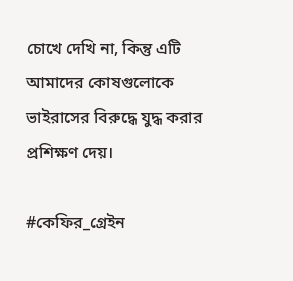চোখে দেখি না, কিন্তু এটি আমাদের কোষগুলোকে ভাইরাসের বিরুদ্ধে যুদ্ধ করার প্রশিক্ষণ দেয়।

#কেফির_গ্রেইন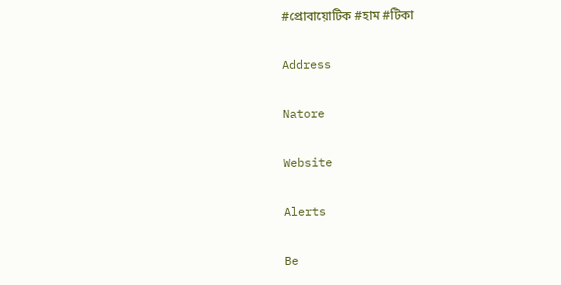#প্রোবায়োটিক #হাম #টিকা

Address

Natore

Website

Alerts

Be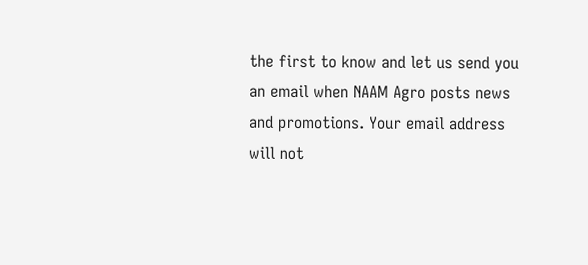the first to know and let us send you an email when NAAM Agro posts news and promotions. Your email address will not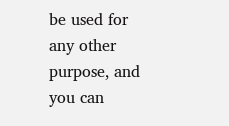be used for any other purpose, and you can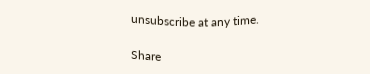unsubscribe at any time.

Share